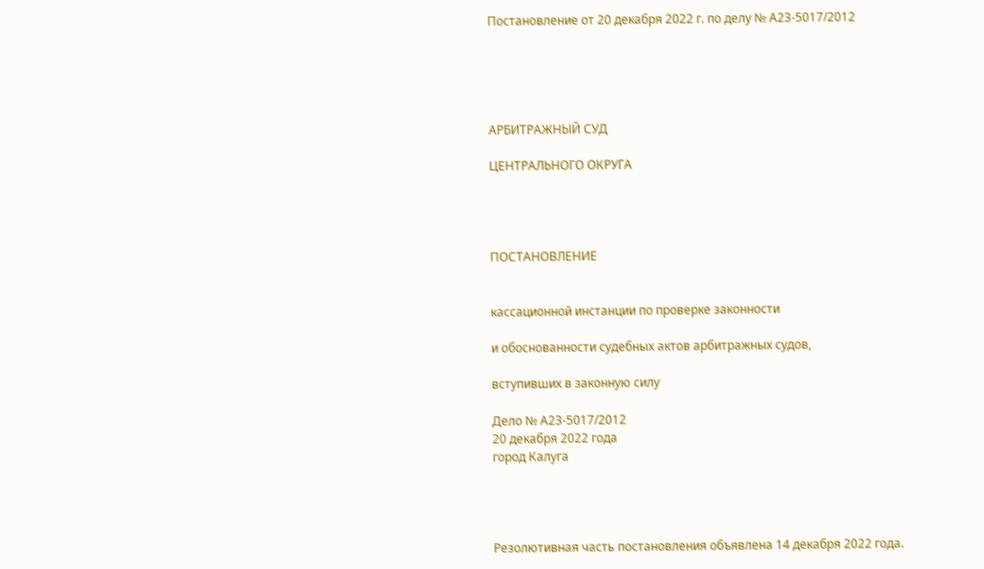Постановление от 20 декабря 2022 г. по делу № А23-5017/2012





АРБИТРАЖНЫЙ СУД

ЦЕНТРАЛЬНОГО ОКРУГА




ПОСТАНОВЛЕНИЕ


кассационной инстанции по проверке законности

и обоснованности судебных актов арбитражных судов,

вступивших в законную силу

Дело № А23-5017/2012
20 декабря 2022 года
город Калуга




Резолютивная часть постановления объявлена 14 декабря 2022 года.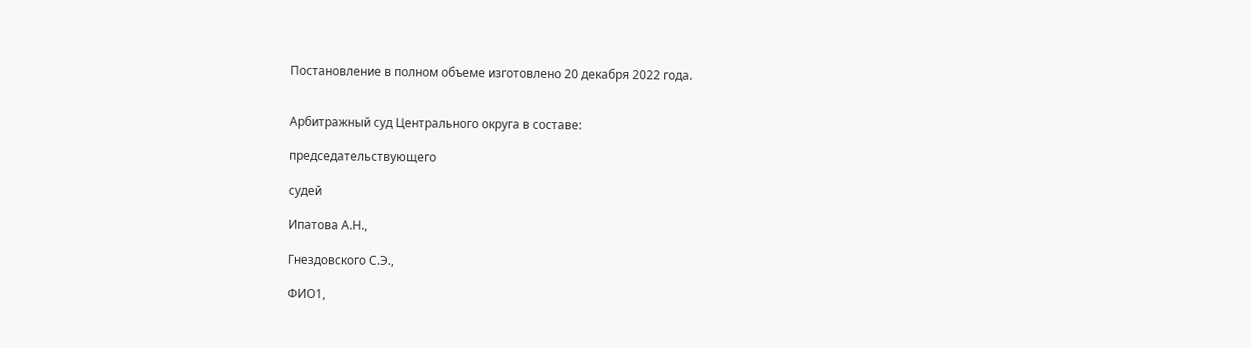Постановление в полном объеме изготовлено 20 декабря 2022 года.


Арбитражный суд Центрального округа в составе:

председательствующего

судей

Ипатова А.Н.,

Гнездовского С.Э.,

ФИО1,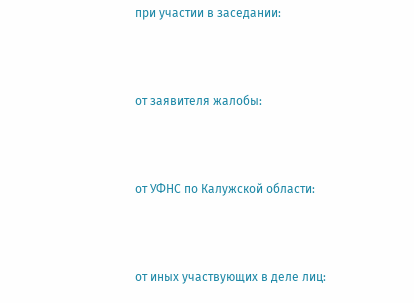при участии в заседании:



от заявителя жалобы:



от УФНС по Калужской области:



от иных участвующих в деле лиц: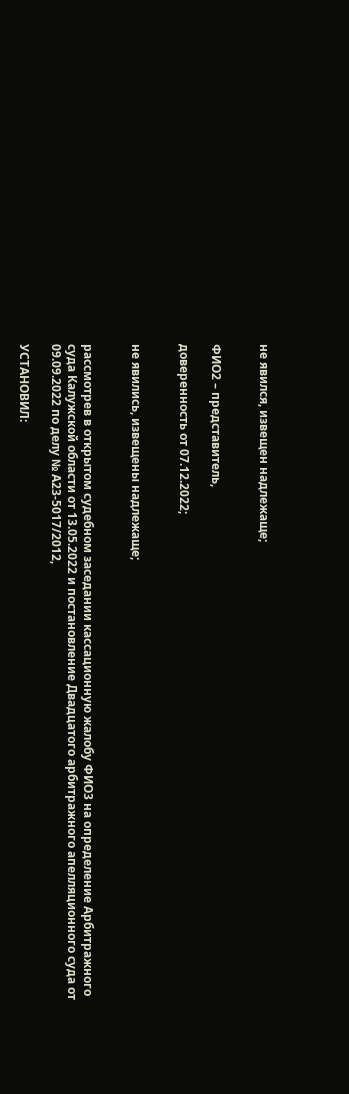не явился, извещен надлежаще;


ФИО2 – представитель,

доверенность от 07.12.2022;


не явились, извещены надлежаще;


рассмотрев в открытом судебном заседании кассационную жалобу ФИО3 на определение Арбитражного суда Калужской области от 13.05.2022 и постановление Двадцатого арбитражного апелляционного суда от 09.09.2022 по делу № А23-5017/2012,

УСТАНОВИЛ: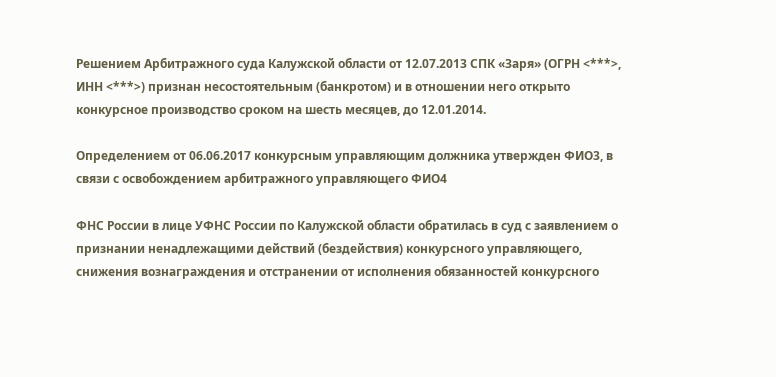Решением Арбитражного суда Калужской области от 12.07.2013 СПК «Заря» (ОГРН <***>, ИНН <***>) признан несостоятельным (банкротом) и в отношении него открыто конкурсное производство сроком на шесть месяцев, до 12.01.2014.

Определением от 06.06.2017 конкурсным управляющим должника утвержден ФИО3, в связи с освобождением арбитражного управляющего ФИО4

ФНС России в лице УФНС России по Калужской области обратилась в суд с заявлением о признании ненадлежащими действий (бездействия) конкурсного управляющего, снижения вознаграждения и отстранении от исполнения обязанностей конкурсного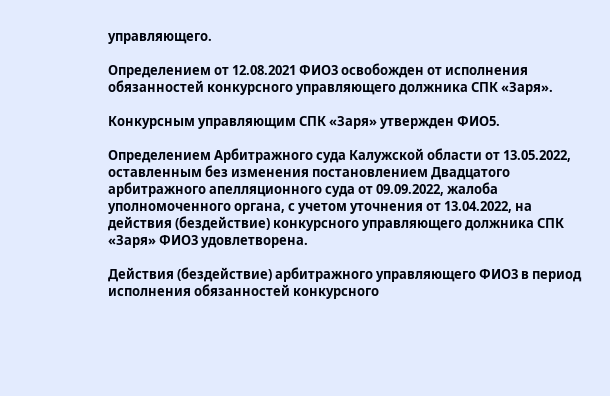управляющего.

Определением от 12.08.2021 ФИО3 освобожден от исполнения обязанностей конкурсного управляющего должника СПК «Заря».

Конкурсным управляющим СПК «Заря» утвержден ФИО5.

Определением Арбитражного суда Калужской области от 13.05.2022, оставленным без изменения постановлением Двадцатого арбитражного апелляционного суда от 09.09.2022, жалоба уполномоченного органа, с учетом уточнения от 13.04.2022, на действия (бездействие) конкурсного управляющего должника СПК «Заря» ФИО3 удовлетворена.

Действия (бездействие) арбитражного управляющего ФИО3 в период исполнения обязанностей конкурсного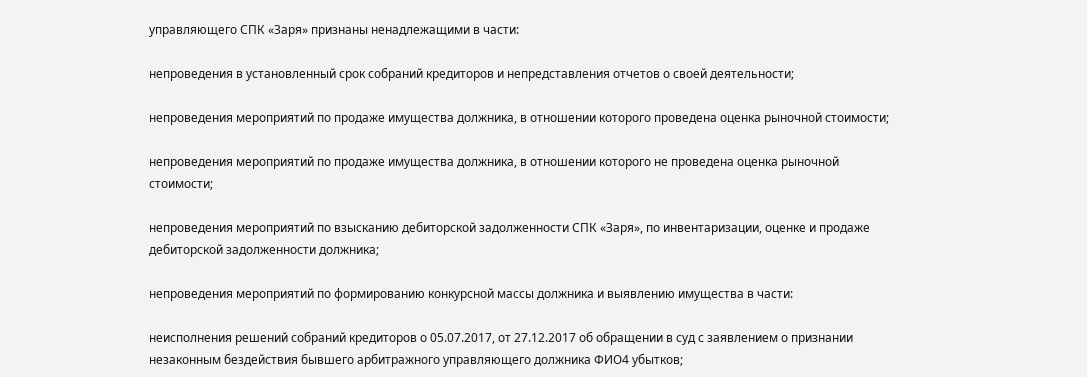управляющего СПК «Заря» признаны ненадлежащими в части:

непроведения в установленный срок собраний кредиторов и непредставления отчетов о своей деятельности;

непроведения мероприятий по продаже имущества должника, в отношении которого проведена оценка рыночной стоимости;

непроведения мероприятий по продаже имущества должника, в отношении которого не проведена оценка рыночной стоимости;

непроведения мероприятий по взысканию дебиторской задолженности СПК «Заря», по инвентаризации, оценке и продаже дебиторской задолженности должника;

непроведения мероприятий по формированию конкурсной массы должника и выявлению имущества в части:

неисполнения решений собраний кредиторов о 05.07.2017, от 27.12.2017 об обращении в суд с заявлением о признании незаконным бездействия бывшего арбитражного управляющего должника ФИО4 убытков;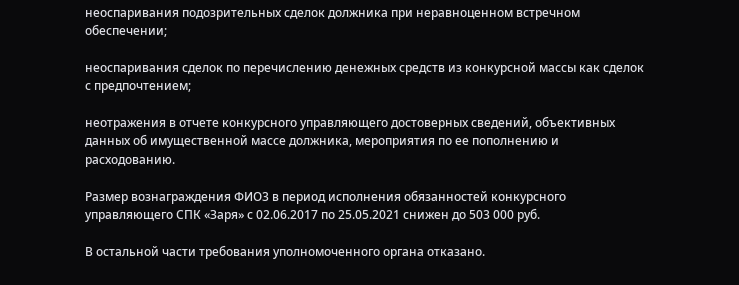неоспаривания подозрительных сделок должника при неравноценном встречном обеспечении;

неоспаривания сделок по перечислению денежных средств из конкурсной массы как сделок с предпочтением;

неотражения в отчете конкурсного управляющего достоверных сведений, объективных данных об имущественной массе должника, мероприятия по ее пополнению и расходованию.

Размер вознаграждения ФИО3 в период исполнения обязанностей конкурсного управляющего СПК «Заря» с 02.06.2017 по 25.05.2021 снижен до 503 000 руб.

В остальной части требования уполномоченного органа отказано.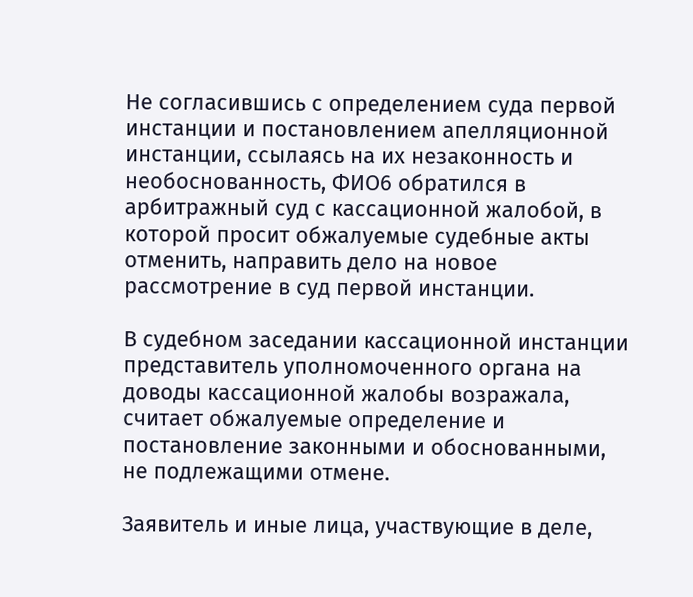Не согласившись с определением суда первой инстанции и постановлением апелляционной инстанции, ссылаясь на их незаконность и необоснованность, ФИО6 обратился в арбитражный суд с кассационной жалобой, в которой просит обжалуемые судебные акты отменить, направить дело на новое рассмотрение в суд первой инстанции.

В судебном заседании кассационной инстанции представитель уполномоченного органа на доводы кассационной жалобы возражала, считает обжалуемые определение и постановление законными и обоснованными, не подлежащими отмене.

Заявитель и иные лица, участвующие в деле,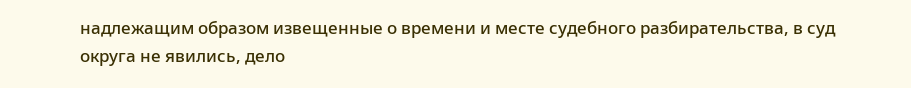надлежащим образом извещенные о времени и месте судебного разбирательства, в суд округа не явились, дело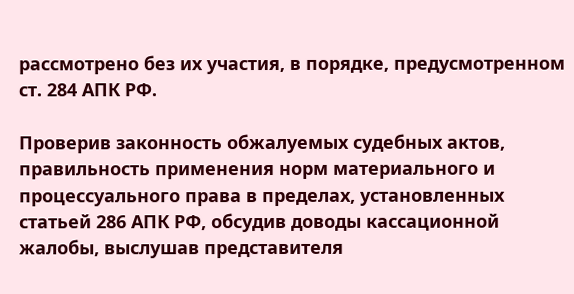рассмотрено без их участия, в порядке, предусмотренном ст. 284 АПК РФ.

Проверив законность обжалуемых судебных актов, правильность применения норм материального и процессуального права в пределах, установленных статьей 286 АПК РФ, обсудив доводы кассационной жалобы, выслушав представителя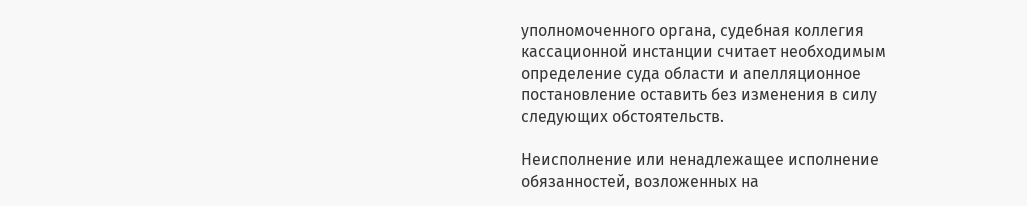уполномоченного органа, судебная коллегия кассационной инстанции считает необходимым определение суда области и апелляционное постановление оставить без изменения в силу следующих обстоятельств.

Неисполнение или ненадлежащее исполнение обязанностей, возложенных на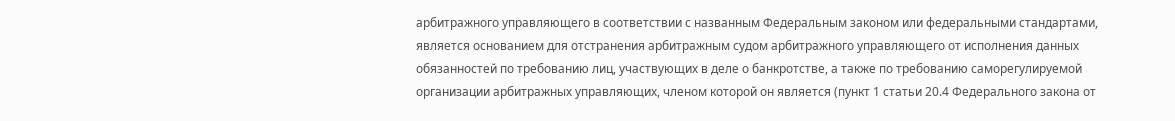арбитражного управляющего в соответствии с названным Федеральным законом или федеральными стандартами, является основанием для отстранения арбитражным судом арбитражного управляющего от исполнения данных обязанностей по требованию лиц, участвующих в деле о банкротстве, а также по требованию саморегулируемой организации арбитражных управляющих, членом которой он является (пункт 1 статьи 20.4 Федерального закона от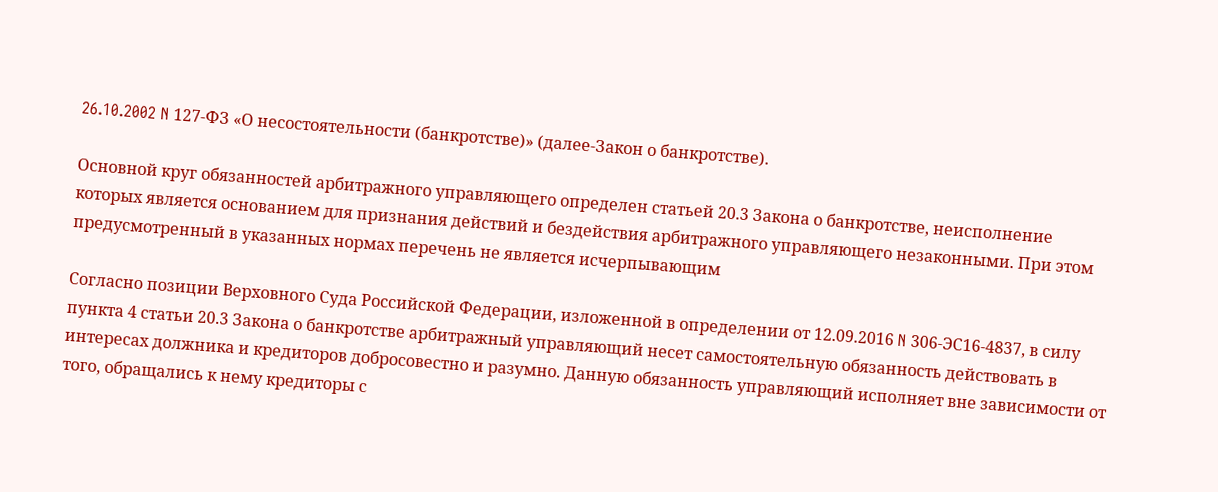26.10.2002 N 127-ФЗ «О несостоятельности (банкротстве)» (далее-Закон о банкротстве).

Основной круг обязанностей арбитражного управляющего определен статьей 20.3 Закона о банкротстве, неисполнение которых является основанием для признания действий и бездействия арбитражного управляющего незаконными. При этом предусмотренный в указанных нормах перечень не является исчерпывающим

Согласно позиции Верховного Суда Российской Федерации, изложенной в определении от 12.09.2016 N 306-ЭС16-4837, в силу пункта 4 статьи 20.3 Закона о банкротстве арбитражный управляющий несет самостоятельную обязанность действовать в интересах должника и кредиторов добросовестно и разумно. Данную обязанность управляющий исполняет вне зависимости от того, обращались к нему кредиторы с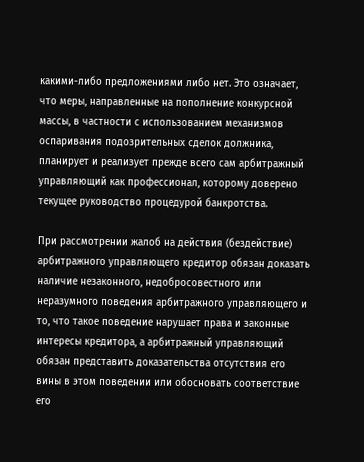какими-либо предложениями либо нет. Это означает, что меры, направленные на пополнение конкурсной массы, в частности с использованием механизмов оспаривания подозрительных сделок должника, планирует и реализует прежде всего сам арбитражный управляющий как профессионал, которому доверено текущее руководство процедурой банкротства.

При рассмотрении жалоб на действия (бездействие) арбитражного управляющего кредитор обязан доказать наличие незаконного, недобросовестного или неразумного поведения арбитражного управляющего и то, что такое поведение нарушает права и законные интересы кредитора, а арбитражный управляющий обязан представить доказательства отсутствия его вины в этом поведении или обосновать соответствие его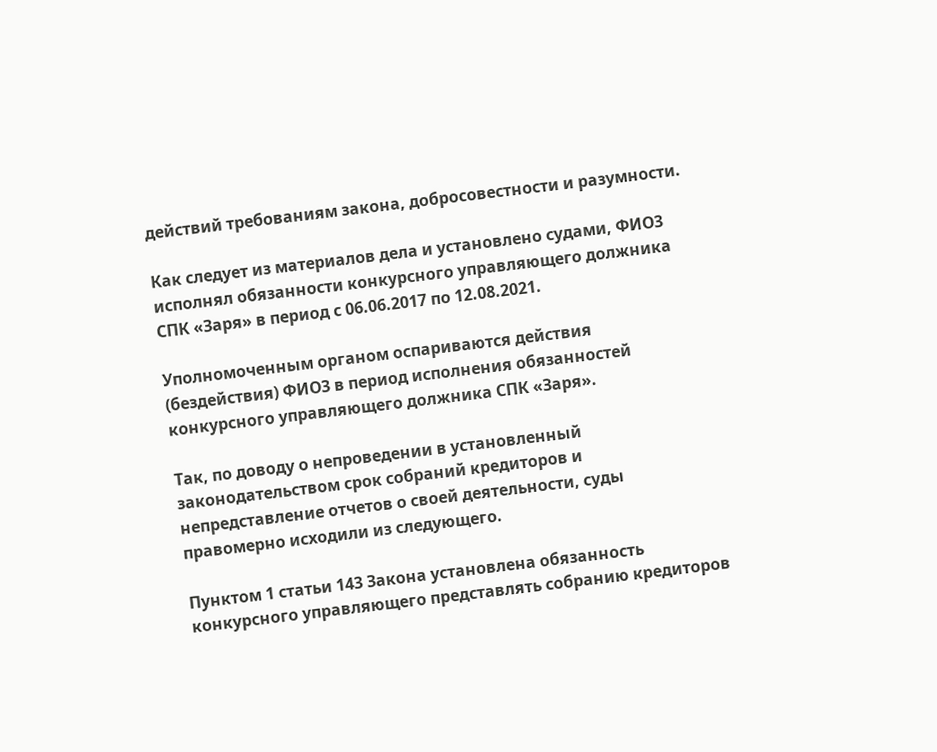действий требованиям закона, добросовестности и разумности.

Как следует из материалов дела и установлено судами, ФИО3 исполнял обязанности конкурсного управляющего должника СПК «Заря» в период с 06.06.2017 по 12.08.2021.

Уполномоченным органом оспариваются действия (бездействия) ФИО3 в период исполнения обязанностей конкурсного управляющего должника СПК «Заря».

Так, по доводу о непроведении в установленный законодательством срок собраний кредиторов и непредставление отчетов о своей деятельности, суды правомерно исходили из следующего.

Пунктом 1 статьи 143 Закона установлена обязанность конкурсного управляющего представлять собранию кредиторов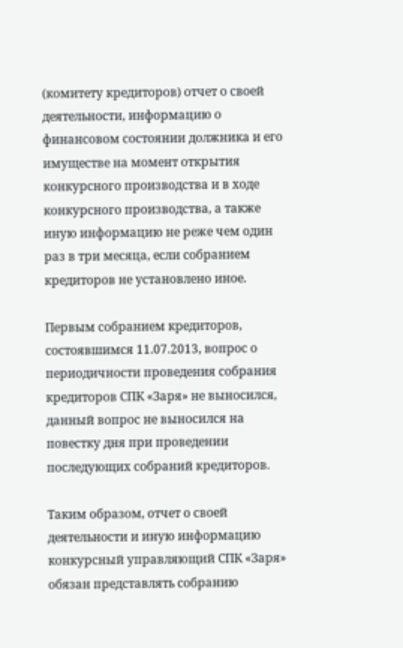(комитету кредиторов) отчет о своей деятельности, информацию о финансовом состоянии должника и его имуществе на момент открытия конкурсного производства и в ходе конкурсного производства, а также иную информацию не реже чем один раз в три месяца, если собранием кредиторов не установлено иное.

Первым собранием кредиторов, состоявшимся 11.07.2013, вопрос о периодичности проведения собрания кредиторов СПК «Заря» не выносился, данный вопрос не выносился на повестку дня при проведении последующих собраний кредиторов.

Таким образом, отчет о своей деятельности и иную информацию конкурсный управляющий СПК «Заря» обязан представлять собранию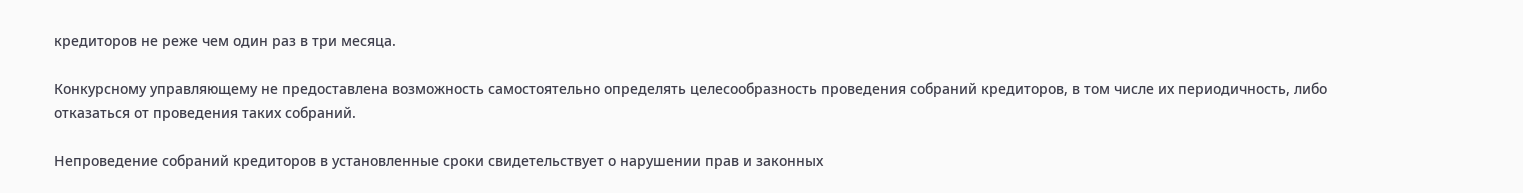кредиторов не реже чем один раз в три месяца.

Конкурсному управляющему не предоставлена возможность самостоятельно определять целесообразность проведения собраний кредиторов, в том числе их периодичность, либо отказаться от проведения таких собраний.

Непроведение собраний кредиторов в установленные сроки свидетельствует о нарушении прав и законных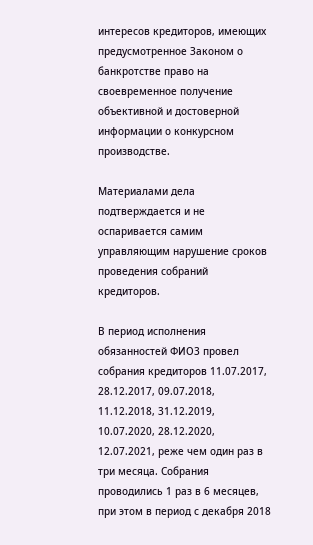интересов кредиторов, имеющих предусмотренное Законом о банкротстве право на своевременное получение объективной и достоверной информации о конкурсном производстве.

Материалами дела подтверждается и не оспаривается самим управляющим нарушение сроков проведения собраний кредиторов.

В период исполнения обязанностей ФИО3 провел собрания кредиторов 11.07.2017, 28.12.2017, 09.07.2018, 11.12.2018, 31.12.2019, 10.07.2020, 28.12.2020, 12.07.2021, реже чем один раз в три месяца. Собрания проводились 1 раз в 6 месяцев, при этом в период с декабря 2018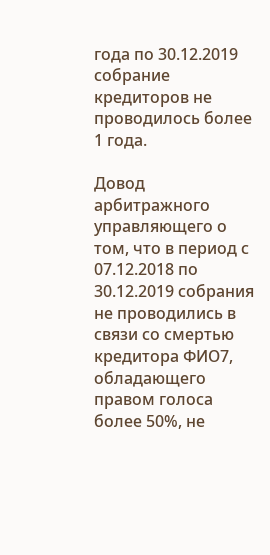года по 30.12.2019 собрание кредиторов не проводилось более 1 года.

Довод арбитражного управляющего о том, что в период с 07.12.2018 по 30.12.2019 собрания не проводились в связи со смертью кредитора ФИО7, обладающего правом голоса более 50%, не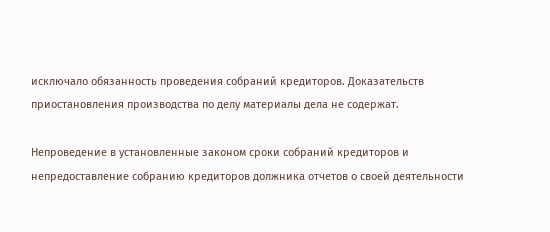исключало обязанность проведения собраний кредиторов. Доказательств приостановления производства по делу материалы дела не содержат.

Непроведение в установленные законом сроки собраний кредиторов и непредоставление собранию кредиторов должника отчетов о своей деятельности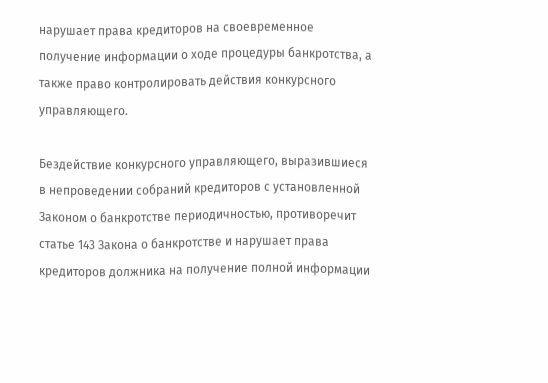нарушает права кредиторов на своевременное получение информации о ходе процедуры банкротства, а также право контролировать действия конкурсного управляющего.

Бездействие конкурсного управляющего, выразившиеся в непроведении собраний кредиторов с установленной Законом о банкротстве периодичностью, противоречит статье 143 Закона о банкротстве и нарушает права кредиторов должника на получение полной информации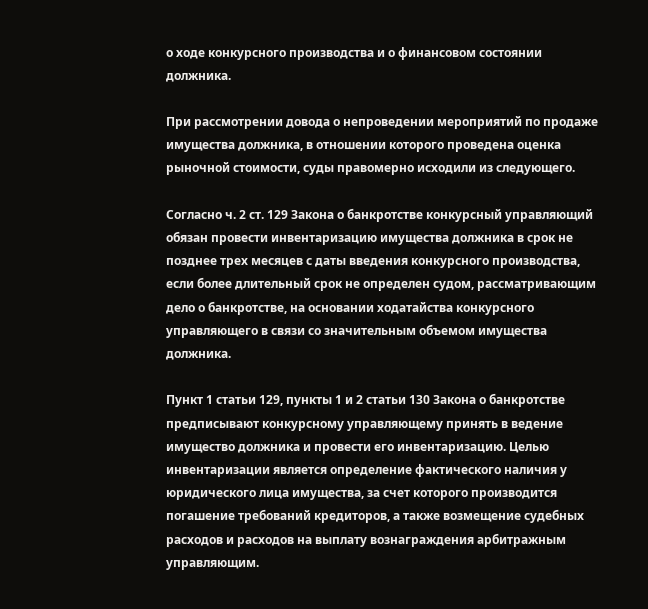о ходе конкурсного производства и о финансовом состоянии должника.

При рассмотрении довода о непроведении мероприятий по продаже имущества должника, в отношении которого проведена оценка рыночной стоимости, суды правомерно исходили из следующего.

Согласно ч. 2 ст. 129 Закона о банкротстве конкурсный управляющий обязан провести инвентаризацию имущества должника в срок не позднее трех месяцев с даты введения конкурсного производства, если более длительный срок не определен судом, рассматривающим дело о банкротстве, на основании ходатайства конкурсного управляющего в связи со значительным объемом имущества должника.

Пункт 1 статьи 129, пункты 1 и 2 статьи 130 Закона о банкротстве предписывают конкурсному управляющему принять в ведение имущество должника и провести его инвентаризацию. Целью инвентаризации является определение фактического наличия у юридического лица имущества, за счет которого производится погашение требований кредиторов, а также возмещение судебных расходов и расходов на выплату вознаграждения арбитражным управляющим.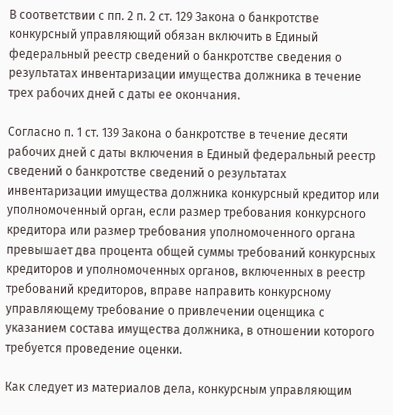В соответствии с пп. 2 п. 2 ст. 129 Закона о банкротстве конкурсный управляющий обязан включить в Единый федеральный реестр сведений о банкротстве сведения о результатах инвентаризации имущества должника в течение трех рабочих дней с даты ее окончания.

Согласно п. 1 ст. 139 Закона о банкротстве в течение десяти рабочих дней с даты включения в Единый федеральный реестр сведений о банкротстве сведений о результатах инвентаризации имущества должника конкурсный кредитор или уполномоченный орган, если размер требования конкурсного кредитора или размер требования уполномоченного органа превышает два процента общей суммы требований конкурсных кредиторов и уполномоченных органов, включенных в реестр требований кредиторов, вправе направить конкурсному управляющему требование о привлечении оценщика с указанием состава имущества должника, в отношении которого требуется проведение оценки.

Как следует из материалов дела, конкурсным управляющим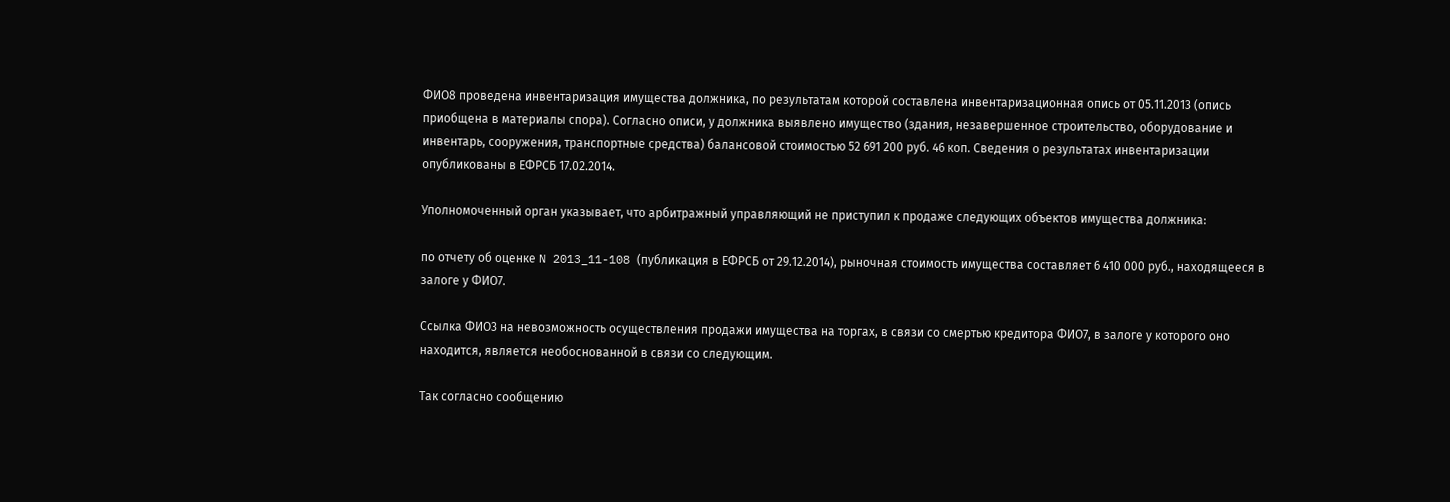ФИО8 проведена инвентаризация имущества должника, по результатам которой составлена инвентаризационная опись от 05.11.2013 (опись приобщена в материалы спора). Согласно описи, у должника выявлено имущество (здания, незавершенное строительство, оборудование и инвентарь, сооружения, транспортные средства) балансовой стоимостью 52 691 200 руб. 46 коп. Сведения о результатах инвентаризации опубликованы в ЕФРСБ 17.02.2014.

Уполномоченный орган указывает, что арбитражный управляющий не приступил к продаже следующих объектов имущества должника:

по отчету об оценке N 2013_11-108 (публикация в ЕФРСБ от 29.12.2014), рыночная стоимость имущества составляет 6 410 000 руб., находящееся в залоге у ФИО7.

Ссылка ФИО3 на невозможность осуществления продажи имущества на торгах, в связи со смертью кредитора ФИО7, в залоге у которого оно находится, является необоснованной в связи со следующим.

Так согласно сообщению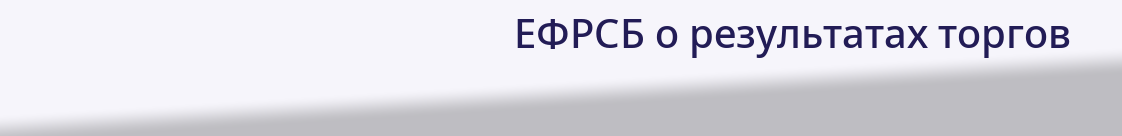ЕФРСБ о результатах торгов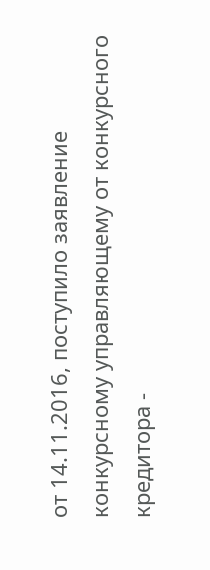от 14.11.2016, поступило заявление конкурсному управляющему от конкурсного кредитора -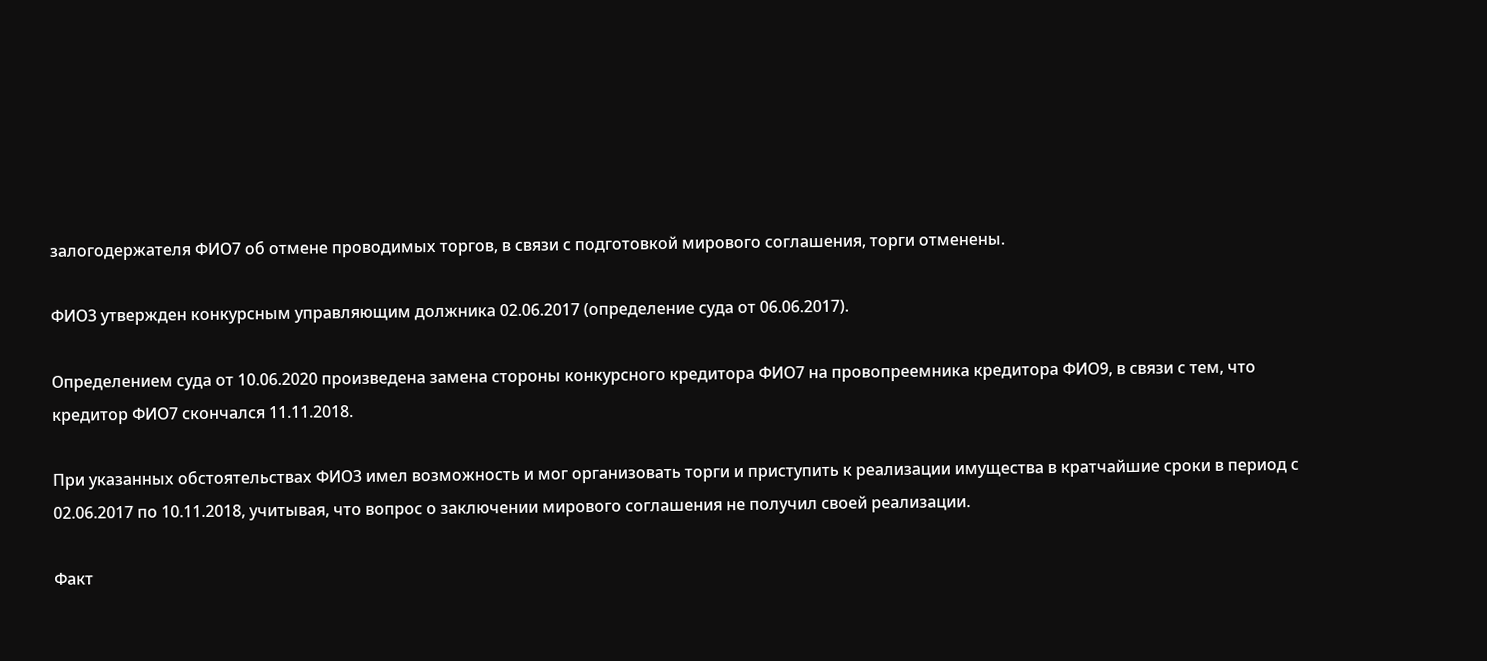залогодержателя ФИО7 об отмене проводимых торгов, в связи с подготовкой мирового соглашения, торги отменены.

ФИО3 утвержден конкурсным управляющим должника 02.06.2017 (определение суда от 06.06.2017).

Определением суда от 10.06.2020 произведена замена стороны конкурсного кредитора ФИО7 на провопреемника кредитора ФИО9, в связи с тем, что кредитор ФИО7 скончался 11.11.2018.

При указанных обстоятельствах ФИО3 имел возможность и мог организовать торги и приступить к реализации имущества в кратчайшие сроки в период с 02.06.2017 по 10.11.2018, учитывая, что вопрос о заключении мирового соглашения не получил своей реализации.

Факт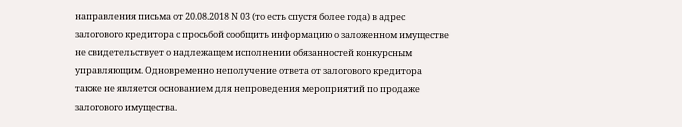направления письма от 20.08.2018 N 03 (то есть спустя более года) в адрес залогового кредитора с просьбой сообщить информацию о заложенном имуществе не свидетельствует о надлежащем исполнении обязанностей конкурсным управляющим. Одновременно неполучение ответа от залогового кредитора также не является основанием для непроведения мероприятий по продаже залогового имущества.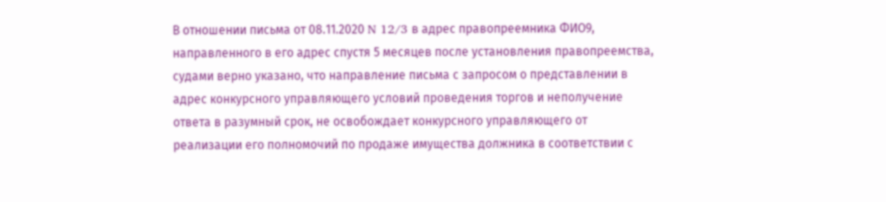В отношении письма от 08.11.2020 N 12/3 в адрес правопреемника ФИО9, направленного в его адрес спустя 5 месяцев после установления правопреемства, судами верно указано, что направление письма с запросом о представлении в адрес конкурсного управляющего условий проведения торгов и неполучение ответа в разумный срок, не освобождает конкурсного управляющего от реализации его полномочий по продаже имущества должника в соответствии с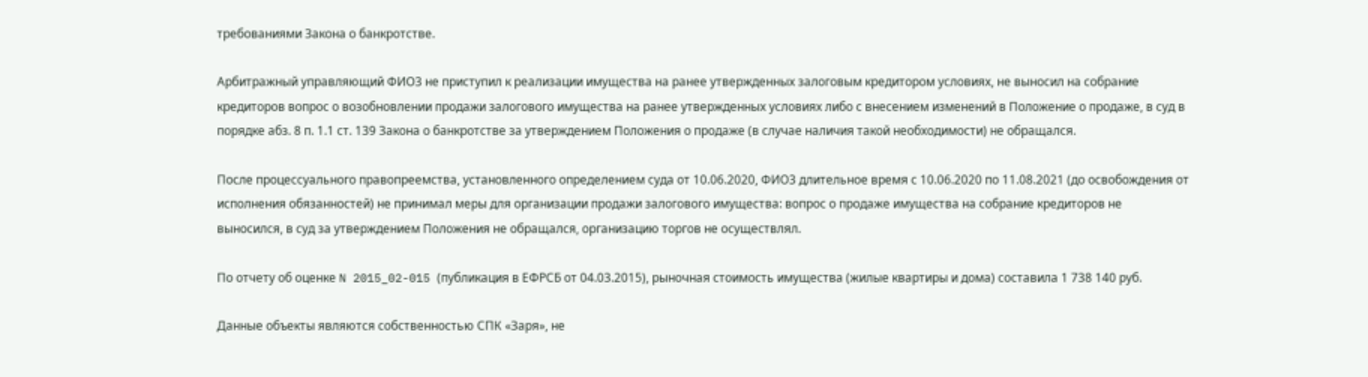требованиями Закона о банкротстве.

Арбитражный управляющий ФИО3 не приступил к реализации имущества на ранее утвержденных залоговым кредитором условиях, не выносил на собрание кредиторов вопрос о возобновлении продажи залогового имущества на ранее утвержденных условиях либо с внесением изменений в Положение о продаже, в суд в порядке абз. 8 п. 1.1 ст. 139 Закона о банкротстве за утверждением Положения о продаже (в случае наличия такой необходимости) не обращался.

После процессуального правопреемства, установленного определением суда от 10.06.2020, ФИО3 длительное время с 10.06.2020 по 11.08.2021 (до освобождения от исполнения обязанностей) не принимал меры для организации продажи залогового имущества: вопрос о продаже имущества на собрание кредиторов не выносился, в суд за утверждением Положения не обращался, организацию торгов не осуществлял.

По отчету об оценке N 2015_02-015 (публикация в ЕФРСБ от 04.03.2015), рыночная стоимость имущества (жилые квартиры и дома) составила 1 738 140 руб.

Данные объекты являются собственностью СПК «Заря», не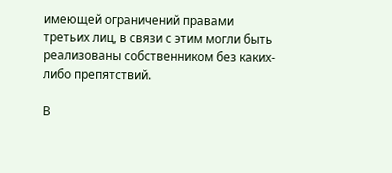имеющей ограничений правами третьих лиц, в связи с этим могли быть реализованы собственником без каких-либо препятствий.

В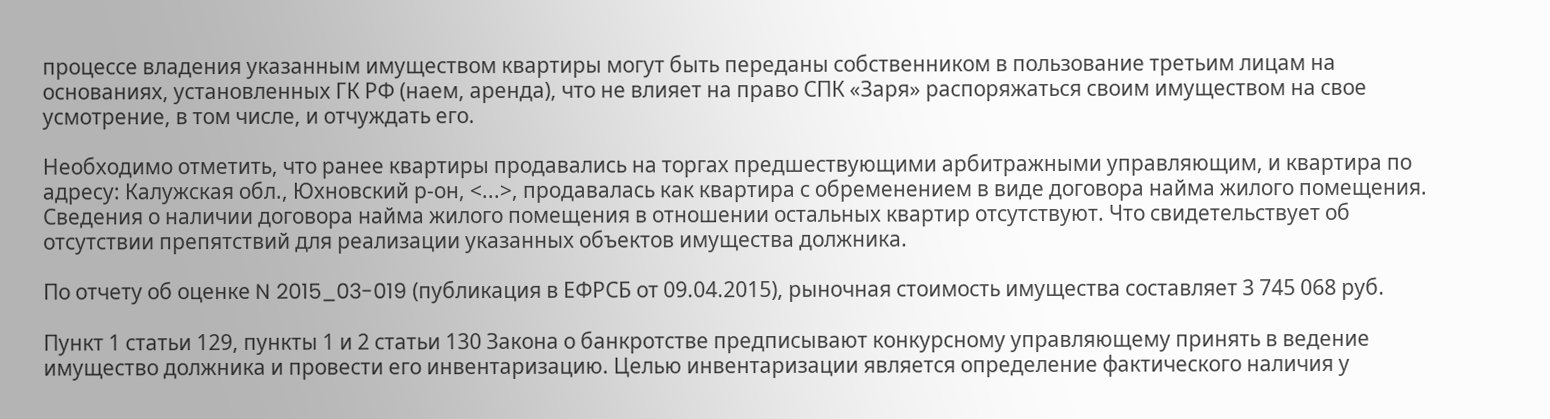процессе владения указанным имуществом квартиры могут быть переданы собственником в пользование третьим лицам на основаниях, установленных ГК РФ (наем, аренда), что не влияет на право СПК «Заря» распоряжаться своим имуществом на свое усмотрение, в том числе, и отчуждать его.

Необходимо отметить, что ранее квартиры продавались на торгах предшествующими арбитражными управляющим, и квартира по адресу: Калужская обл., Юхновский р-он, <...>, продавалась как квартира с обременением в виде договора найма жилого помещения. Сведения о наличии договора найма жилого помещения в отношении остальных квартир отсутствуют. Что свидетельствует об отсутствии препятствий для реализации указанных объектов имущества должника.

По отчету об оценке N 2015_03-019 (публикация в ЕФРСБ от 09.04.2015), рыночная стоимость имущества составляет 3 745 068 руб.

Пункт 1 статьи 129, пункты 1 и 2 статьи 130 Закона о банкротстве предписывают конкурсному управляющему принять в ведение имущество должника и провести его инвентаризацию. Целью инвентаризации является определение фактического наличия у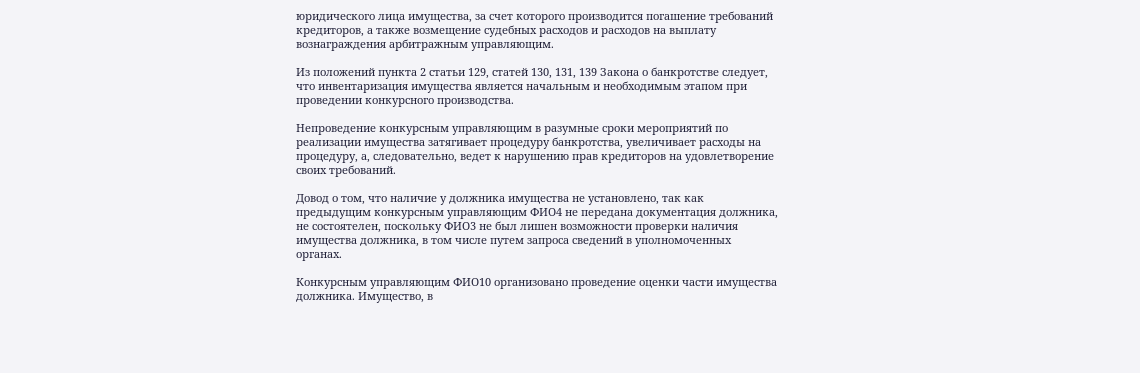юридического лица имущества, за счет которого производится погашение требований кредиторов, а также возмещение судебных расходов и расходов на выплату вознаграждения арбитражным управляющим.

Из положений пункта 2 статьи 129, статей 130, 131, 139 Закона о банкротстве следует, что инвентаризация имущества является начальным и необходимым этапом при проведении конкурсного производства.

Непроведение конкурсным управляющим в разумные сроки мероприятий по реализации имущества затягивает процедуру банкротства, увеличивает расходы на процедуру, а, следовательно, ведет к нарушению прав кредиторов на удовлетворение своих требований.

Довод о том, что наличие у должника имущества не установлено, так как предыдущим конкурсным управляющим ФИО4 не передана документация должника, не состоятелен, поскольку ФИО3 не был лишен возможности проверки наличия имущества должника, в том числе путем запроса сведений в уполномоченных органах.

Конкурсным управляющим ФИО10 организовано проведение оценки части имущества должника. Имущество, в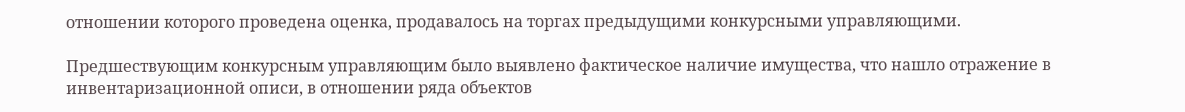отношении которого проведена оценка, продавалось на торгах предыдущими конкурсными управляющими.

Предшествующим конкурсным управляющим было выявлено фактическое наличие имущества, что нашло отражение в инвентаризационной описи, в отношении ряда объектов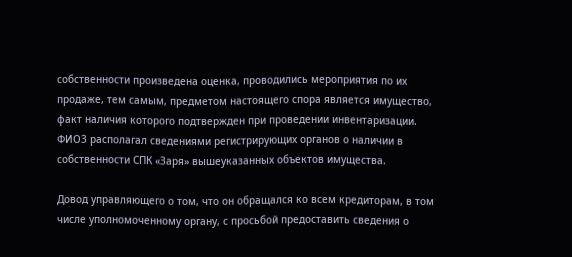собственности произведена оценка, проводились мероприятия по их продаже, тем самым, предметом настоящего спора является имущество, факт наличия которого подтвержден при проведении инвентаризации. ФИО3 располагал сведениями регистрирующих органов о наличии в собственности СПК «Заря» вышеуказанных объектов имущества.

Довод управляющего о том, что он обращался ко всем кредиторам, в том числе уполномоченному органу, с просьбой предоставить сведения о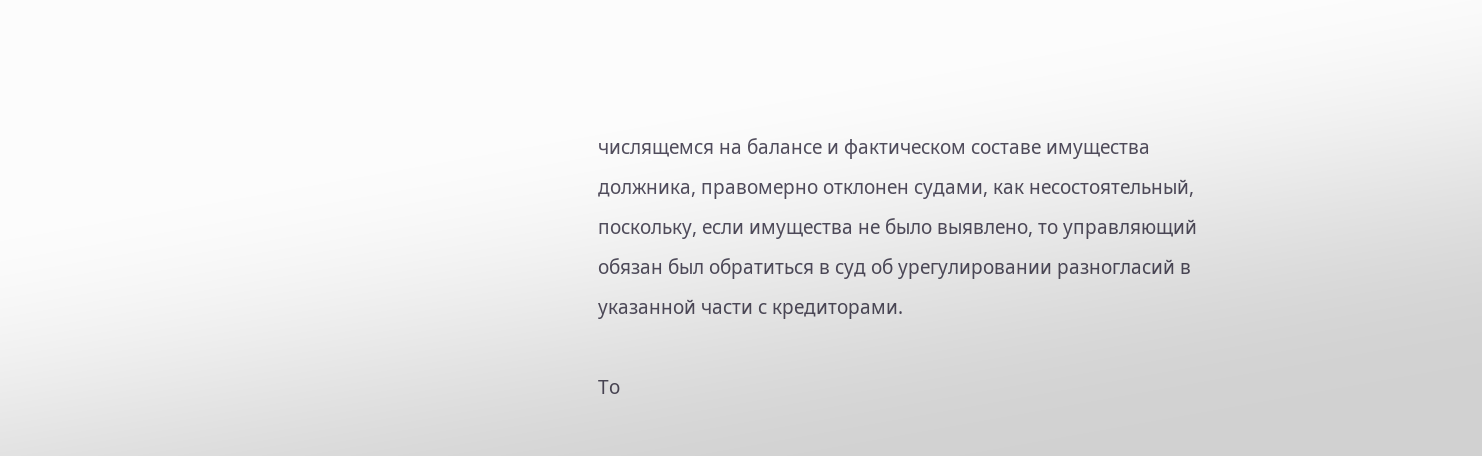числящемся на балансе и фактическом составе имущества должника, правомерно отклонен судами, как несостоятельный, поскольку, если имущества не было выявлено, то управляющий обязан был обратиться в суд об урегулировании разногласий в указанной части с кредиторами.

То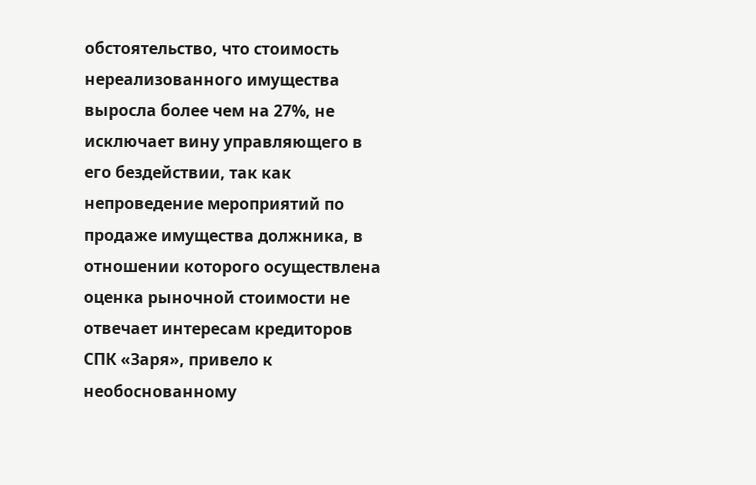обстоятельство, что стоимость нереализованного имущества выросла более чем на 27%, не исключает вину управляющего в его бездействии, так как непроведение мероприятий по продаже имущества должника, в отношении которого осуществлена оценка рыночной стоимости не отвечает интересам кредиторов СПК «Заря», привело к необоснованному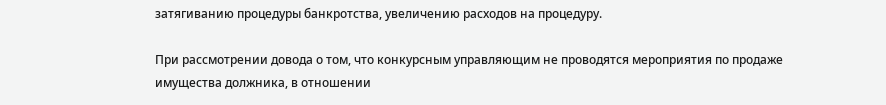затягиванию процедуры банкротства, увеличению расходов на процедуру.

При рассмотрении довода о том, что конкурсным управляющим не проводятся мероприятия по продаже имущества должника, в отношении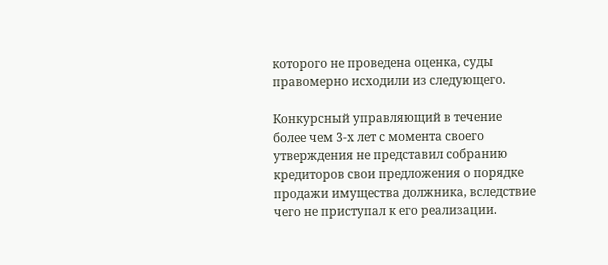которого не проведена оценка, суды правомерно исходили из следующего.

Конкурсный управляющий в течение более чем 3-х лет с момента своего утверждения не представил собранию кредиторов свои предложения о порядке продажи имущества должника, вследствие чего не приступал к его реализации.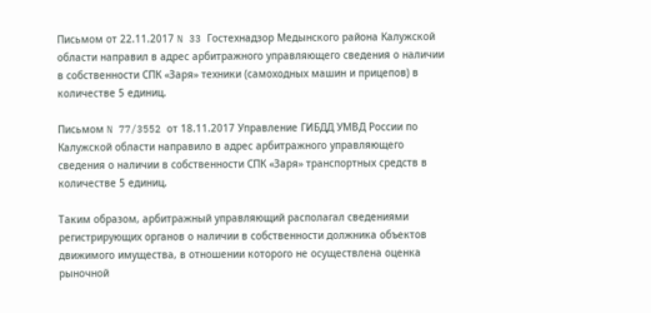Письмом от 22.11.2017 N 33 Гостехнадзор Медынского района Калужской области направил в адрес арбитражного управляющего сведения о наличии в собственности СПК «Заря» техники (самоходных машин и прицепов) в количестве 5 единиц.

Письмом N 77/3552 от 18.11.2017 Управление ГИБДД УМВД России по Калужской области направило в адрес арбитражного управляющего сведения о наличии в собственности СПК «Заря» транспортных средств в количестве 5 единиц.

Таким образом, арбитражный управляющий располагал сведениями регистрирующих органов о наличии в собственности должника объектов движимого имущества, в отношении которого не осуществлена оценка рыночной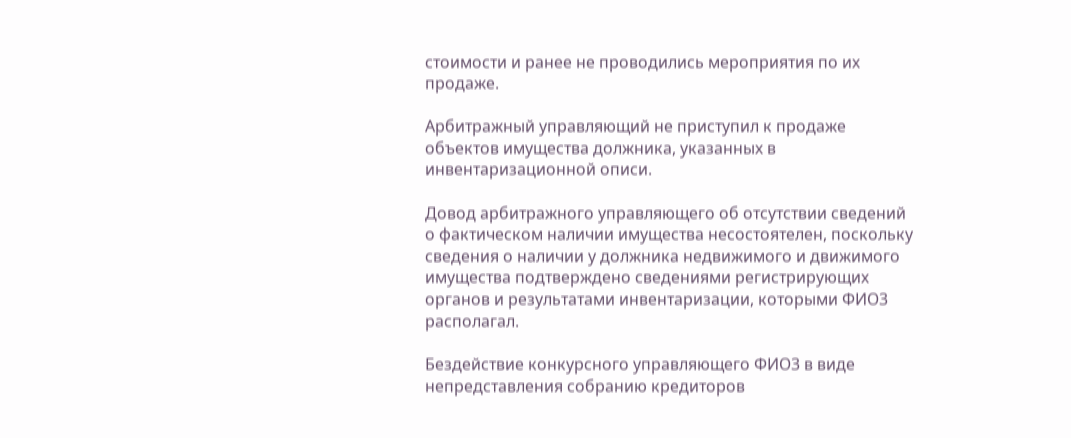стоимости и ранее не проводились мероприятия по их продаже.

Арбитражный управляющий не приступил к продаже объектов имущества должника, указанных в инвентаризационной описи.

Довод арбитражного управляющего об отсутствии сведений о фактическом наличии имущества несостоятелен, поскольку сведения о наличии у должника недвижимого и движимого имущества подтверждено сведениями регистрирующих органов и результатами инвентаризации, которыми ФИО3 располагал.

Бездействие конкурсного управляющего ФИО3 в виде непредставления собранию кредиторов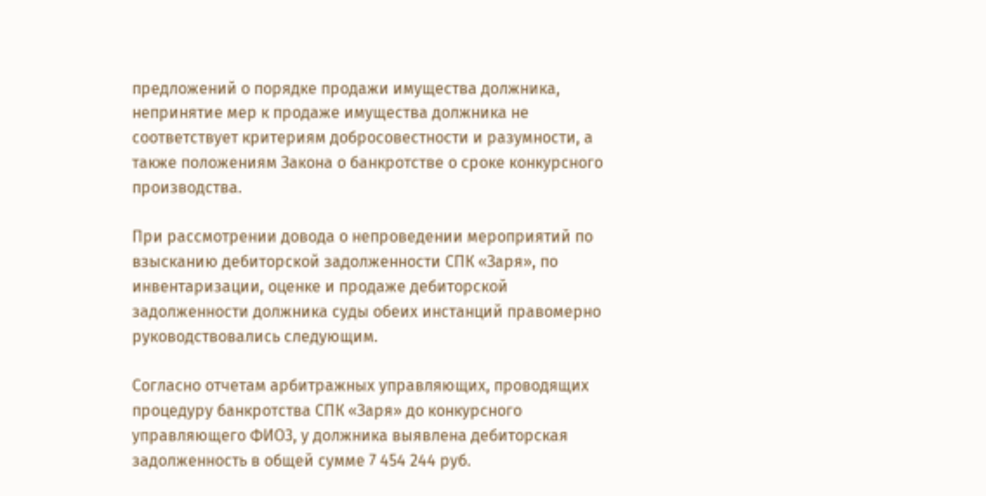предложений о порядке продажи имущества должника, непринятие мер к продаже имущества должника не соответствует критериям добросовестности и разумности, а также положениям Закона о банкротстве о сроке конкурсного производства.

При рассмотрении довода о непроведении мероприятий по взысканию дебиторской задолженности СПК «Заря», по инвентаризации, оценке и продаже дебиторской задолженности должника суды обеих инстанций правомерно руководствовались следующим.

Согласно отчетам арбитражных управляющих, проводящих процедуру банкротства СПК «Заря» до конкурсного управляющего ФИО3, у должника выявлена дебиторская задолженность в общей сумме 7 454 244 руб.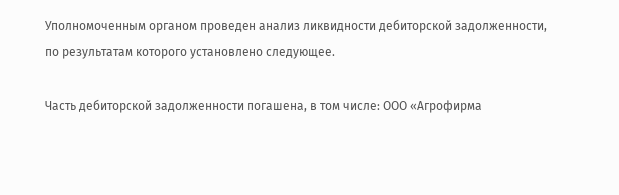Уполномоченным органом проведен анализ ликвидности дебиторской задолженности, по результатам которого установлено следующее.

Часть дебиторской задолженности погашена, в том числе: ООО «Агрофирма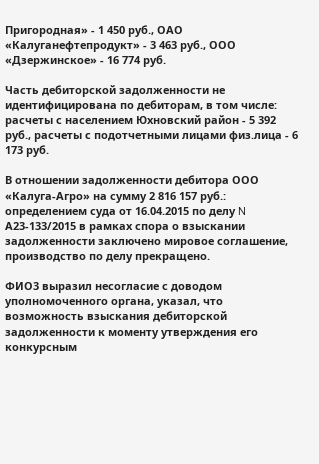Пригородная» - 1 450 руб., ОАО «Калуганефтепродукт» - 3 463 руб., ООО «Дзержинское» - 16 774 руб.

Часть дебиторской задолженности не идентифицирована по дебиторам, в том числе: расчеты с населением Юхновский район - 5 392 руб., расчеты с подотчетными лицами физ.лица - 6 173 руб.

В отношении задолженности дебитора ООО «Калуга-Агро» на сумму 2 816 157 руб.: определением суда от 16.04.2015 по делу N А23-133/2015 в рамках спора о взыскании задолженности заключено мировое соглашение, производство по делу прекращено.

ФИО3 выразил несогласие с доводом уполномоченного органа, указал, что возможность взыскания дебиторской задолженности к моменту утверждения его конкурсным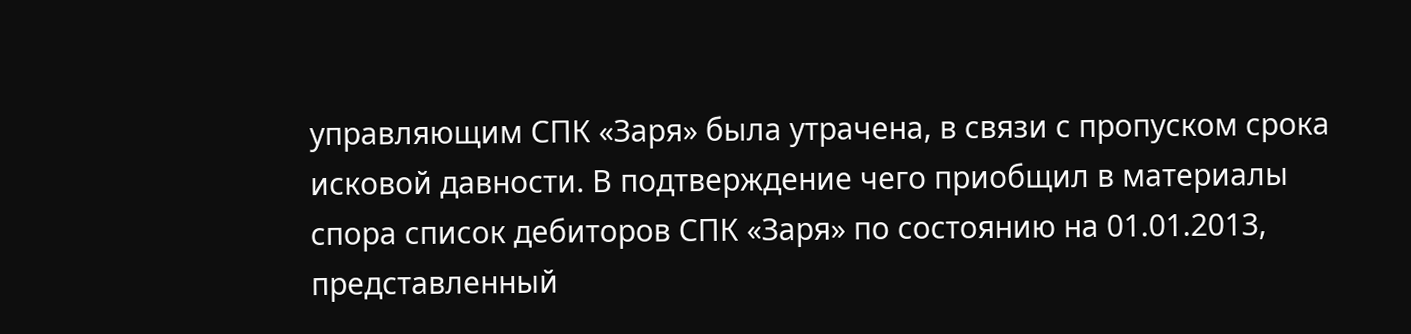управляющим СПК «Заря» была утрачена, в связи с пропуском срока исковой давности. В подтверждение чего приобщил в материалы спора список дебиторов СПК «Заря» по состоянию на 01.01.2013, представленный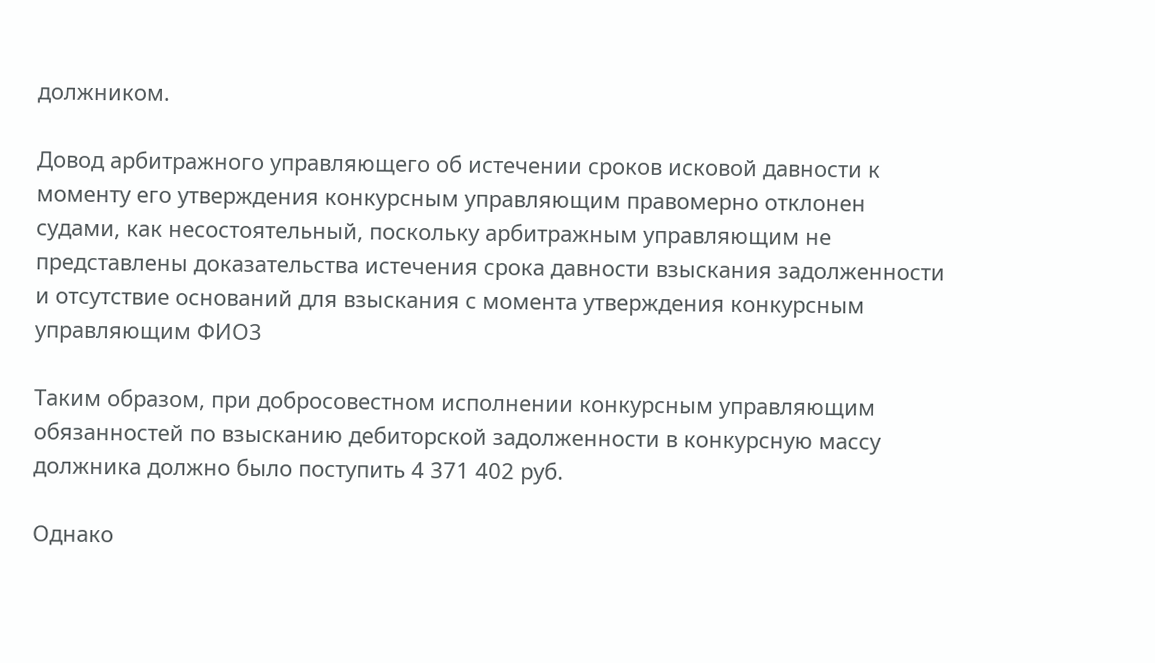должником.

Довод арбитражного управляющего об истечении сроков исковой давности к моменту его утверждения конкурсным управляющим правомерно отклонен судами, как несостоятельный, поскольку арбитражным управляющим не представлены доказательства истечения срока давности взыскания задолженности и отсутствие оснований для взыскания с момента утверждения конкурсным управляющим ФИО3

Таким образом, при добросовестном исполнении конкурсным управляющим обязанностей по взысканию дебиторской задолженности в конкурсную массу должника должно было поступить 4 371 402 руб.

Однако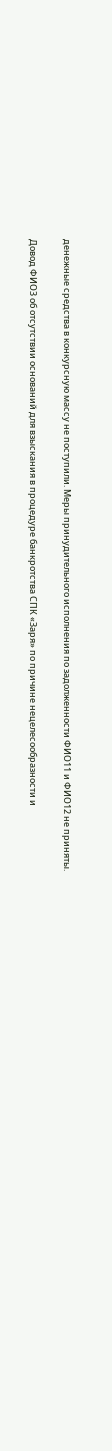денежные средства в конкурсную массу не поступили. Меры принудительного исполнения по задолженности ФИО11 и ФИО12 не приняты.

Довод ФИО3 об отсутствии оснований для взыскания в процедуре банкротства СПК «Заря» по причине нецелесообразности и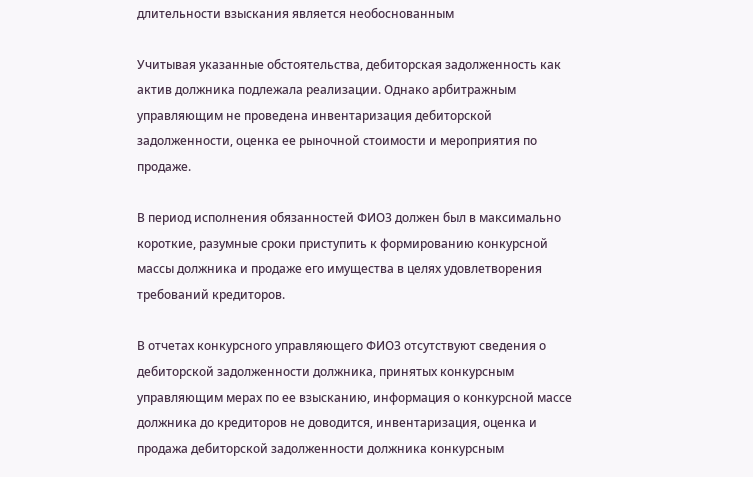длительности взыскания является необоснованным

Учитывая указанные обстоятельства, дебиторская задолженность как актив должника подлежала реализации. Однако арбитражным управляющим не проведена инвентаризация дебиторской задолженности, оценка ее рыночной стоимости и мероприятия по продаже.

В период исполнения обязанностей ФИО3 должен был в максимально короткие, разумные сроки приступить к формированию конкурсной массы должника и продаже его имущества в целях удовлетворения требований кредиторов.

В отчетах конкурсного управляющего ФИО3 отсутствуют сведения о дебиторской задолженности должника, принятых конкурсным управляющим мерах по ее взысканию, информация о конкурсной массе должника до кредиторов не доводится, инвентаризация, оценка и продажа дебиторской задолженности должника конкурсным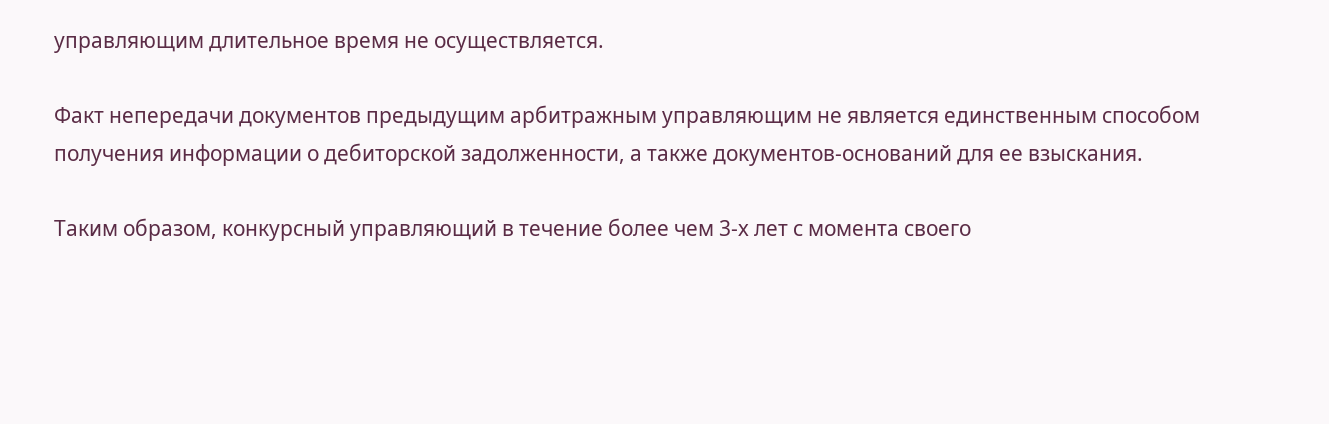управляющим длительное время не осуществляется.

Факт непередачи документов предыдущим арбитражным управляющим не является единственным способом получения информации о дебиторской задолженности, а также документов-оснований для ее взыскания.

Таким образом, конкурсный управляющий в течение более чем 3-х лет с момента своего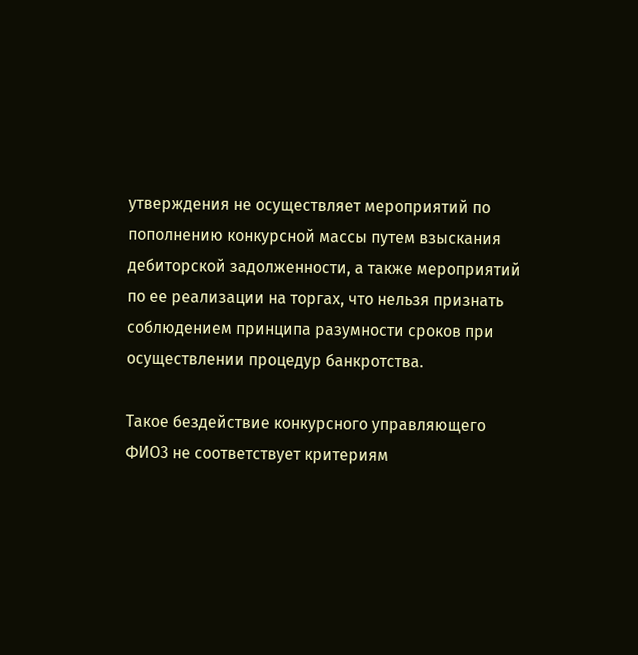утверждения не осуществляет мероприятий по пополнению конкурсной массы путем взыскания дебиторской задолженности, а также мероприятий по ее реализации на торгах, что нельзя признать соблюдением принципа разумности сроков при осуществлении процедур банкротства.

Такое бездействие конкурсного управляющего ФИО3 не соответствует критериям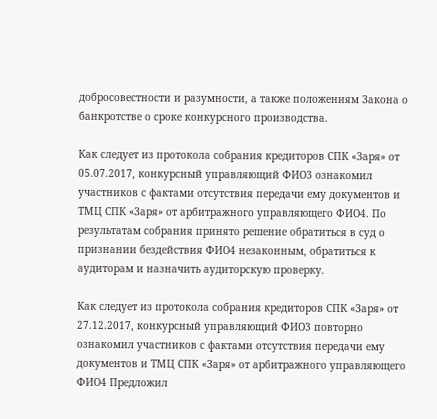добросовестности и разумности, а также положениям Закона о банкротстве о сроке конкурсного производства.

Как следует из протокола собрания кредиторов СПК «Заря» от 05.07.2017, конкурсный управляющий ФИО3 ознакомил участников с фактами отсутствия передачи ему документов и ТМЦ СПК «Заря» от арбитражного управляющего ФИО4. По результатам собрания принято решение обратиться в суд о признании бездействия ФИО4 незаконным, обратиться к аудиторам и назначить аудиторскую проверку.

Как следует из протокола собрания кредиторов СПК «Заря» от 27.12.2017, конкурсный управляющий ФИО3 повторно ознакомил участников с фактами отсутствия передачи ему документов и ТМЦ СПК «Заря» от арбитражного управляющего ФИО4 Предложил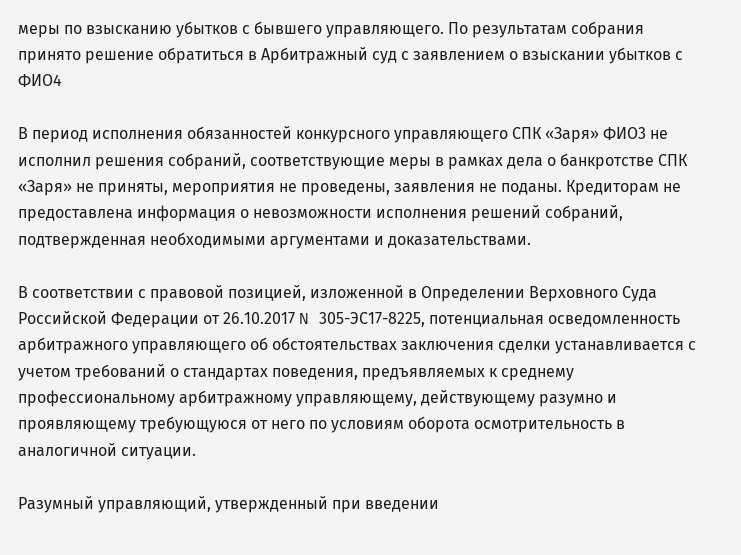меры по взысканию убытков с бывшего управляющего. По результатам собрания принято решение обратиться в Арбитражный суд с заявлением о взыскании убытков с ФИО4

В период исполнения обязанностей конкурсного управляющего СПК «Заря» ФИО3 не исполнил решения собраний, соответствующие меры в рамках дела о банкротстве СПК «Заря» не приняты, мероприятия не проведены, заявления не поданы. Кредиторам не предоставлена информация о невозможности исполнения решений собраний, подтвержденная необходимыми аргументами и доказательствами.

В соответствии с правовой позицией, изложенной в Определении Верховного Суда Российской Федерации от 26.10.2017 N 305-ЭС17-8225, потенциальная осведомленность арбитражного управляющего об обстоятельствах заключения сделки устанавливается с учетом требований о стандартах поведения, предъявляемых к среднему профессиональному арбитражному управляющему, действующему разумно и проявляющему требующуюся от него по условиям оборота осмотрительность в аналогичной ситуации.

Разумный управляющий, утвержденный при введении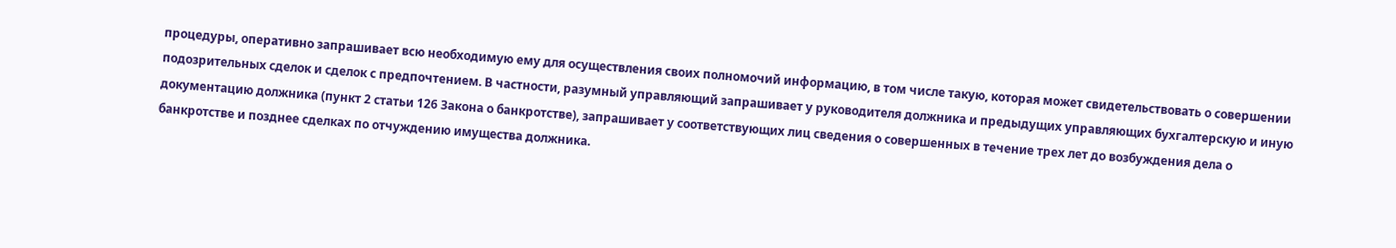процедуры, оперативно запрашивает всю необходимую ему для осуществления своих полномочий информацию, в том числе такую, которая может свидетельствовать о совершении подозрительных сделок и сделок с предпочтением. В частности, разумный управляющий запрашивает у руководителя должника и предыдущих управляющих бухгалтерскую и иную документацию должника (пункт 2 статьи 126 Закона о банкротстве), запрашивает у соответствующих лиц сведения о совершенных в течение трех лет до возбуждения дела о банкротстве и позднее сделках по отчуждению имущества должника.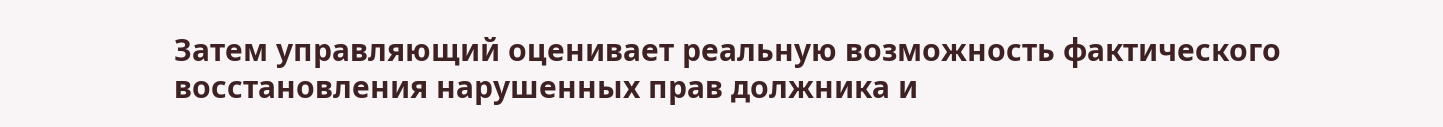Затем управляющий оценивает реальную возможность фактического восстановления нарушенных прав должника и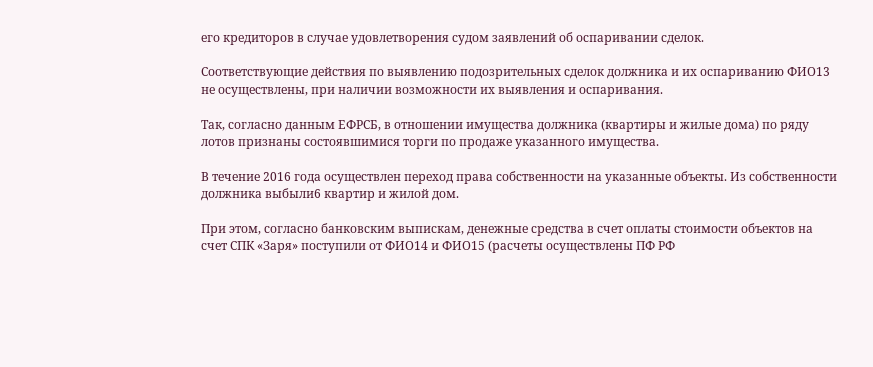его кредиторов в случае удовлетворения судом заявлений об оспаривании сделок.

Соответствующие действия по выявлению подозрительных сделок должника и их оспариванию ФИО13 не осуществлены, при наличии возможности их выявления и оспаривания.

Так, согласно данным ЕФРСБ, в отношении имущества должника (квартиры и жилые дома) по ряду лотов признаны состоявшимися торги по продаже указанного имущества.

В течение 2016 года осуществлен переход права собственности на указанные объекты. Из собственности должника выбыли6 квартир и жилой дом.

При этом, согласно банковским выпискам, денежные средства в счет оплаты стоимости объектов на счет СПК «Заря» поступили от ФИО14 и ФИО15 (расчеты осуществлены ПФ РФ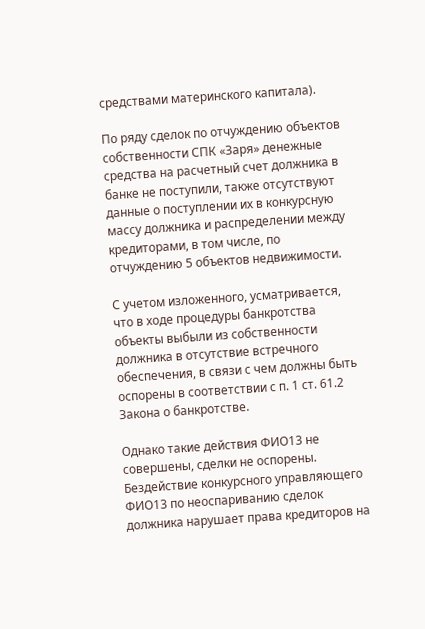средствами материнского капитала).

По ряду сделок по отчуждению объектов собственности СПК «Заря» денежные средства на расчетный счет должника в банке не поступили, также отсутствуют данные о поступлении их в конкурсную массу должника и распределении между кредиторами, в том числе, по отчуждению 5 объектов недвижимости.

С учетом изложенного, усматривается, что в ходе процедуры банкротства объекты выбыли из собственности должника в отсутствие встречного обеспечения, в связи с чем должны быть оспорены в соответствии с п. 1 ст. 61.2 Закона о банкротстве.

Однако такие действия ФИО13 не совершены, сделки не оспорены. Бездействие конкурсного управляющего ФИО13 по неоспариванию сделок должника нарушает права кредиторов на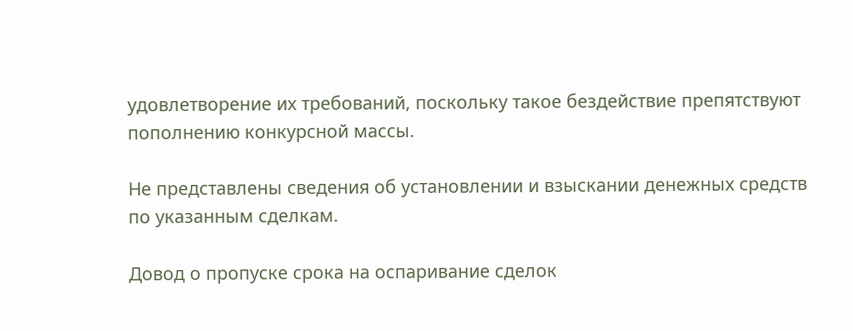удовлетворение их требований, поскольку такое бездействие препятствуют пополнению конкурсной массы.

Не представлены сведения об установлении и взыскании денежных средств по указанным сделкам.

Довод о пропуске срока на оспаривание сделок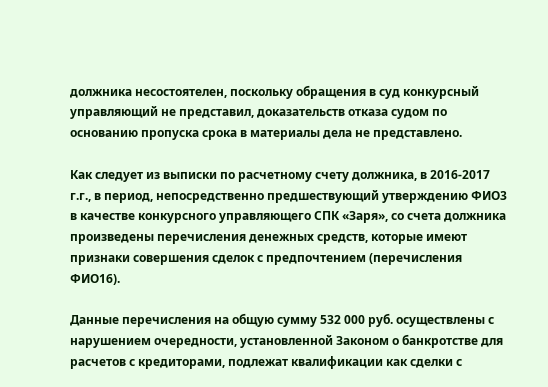должника несостоятелен, поскольку обращения в суд конкурсный управляющий не представил, доказательств отказа судом по основанию пропуска срока в материалы дела не представлено.

Как следует из выписки по расчетному счету должника, в 2016-2017 г.г., в период, непосредственно предшествующий утверждению ФИО3 в качестве конкурсного управляющего СПК «Заря», со счета должника произведены перечисления денежных средств, которые имеют признаки совершения сделок с предпочтением (перечисления ФИО16).

Данные перечисления на общую сумму 532 000 руб. осуществлены с нарушением очередности, установленной Законом о банкротстве для расчетов с кредиторами, подлежат квалификации как сделки с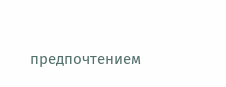предпочтением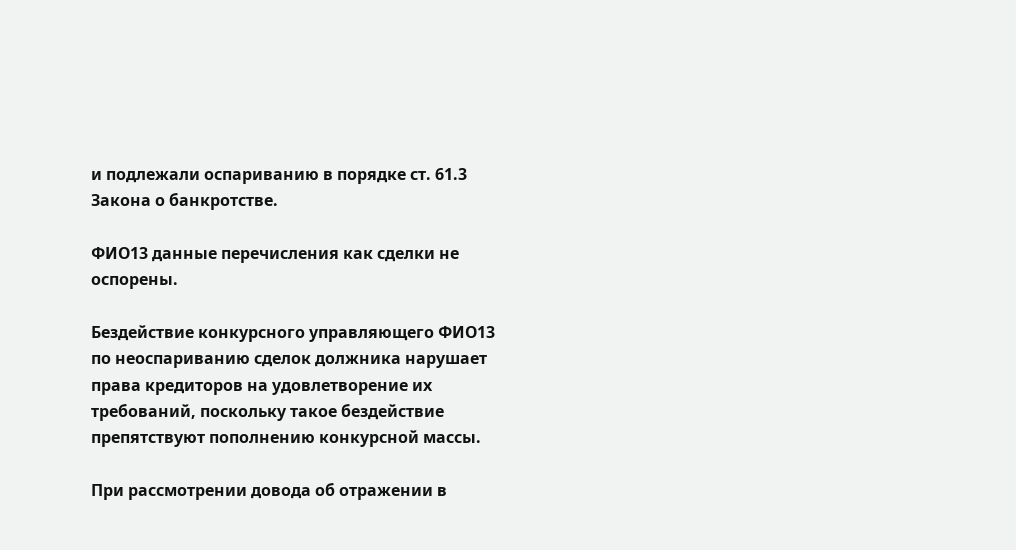и подлежали оспариванию в порядке ст. 61.3 Закона о банкротстве.

ФИО13 данные перечисления как сделки не оспорены.

Бездействие конкурсного управляющего ФИО13 по неоспариванию сделок должника нарушает права кредиторов на удовлетворение их требований, поскольку такое бездействие препятствуют пополнению конкурсной массы.

При рассмотрении довода об отражении в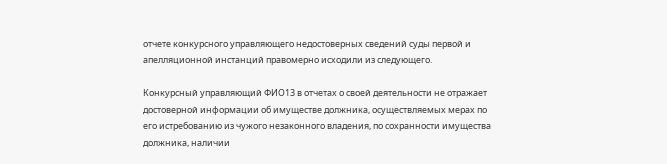отчете конкурсного управляющего недостоверных сведений суды первой и апелляционной инстанций правомерно исходили из следующего.

Конкурсный управляющий ФИО13 в отчетах о своей деятельности не отражает достоверной информации об имуществе должника, осуществляемых мерах по его истребованию из чужого незаконного владения, по сохранности имущества должника, наличии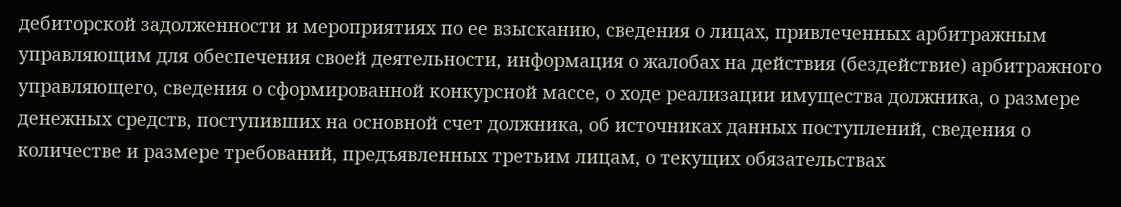дебиторской задолженности и мероприятиях по ее взысканию, сведения о лицах, привлеченных арбитражным управляющим для обеспечения своей деятельности, информация о жалобах на действия (бездействие) арбитражного управляющего, сведения о сформированной конкурсной массе, о ходе реализации имущества должника, о размере денежных средств, поступивших на основной счет должника, об источниках данных поступлений, сведения о количестве и размере требований, предъявленных третьим лицам, о текущих обязательствах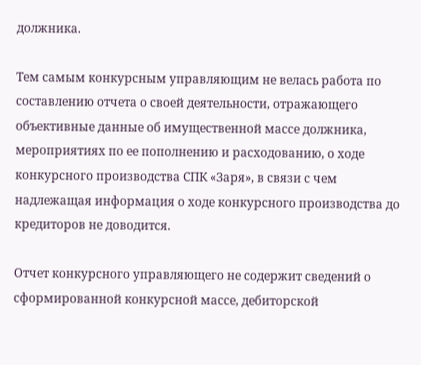должника.

Тем самым конкурсным управляющим не велась работа по составлению отчета о своей деятельности, отражающего объективные данные об имущественной массе должника, мероприятиях по ее пополнению и расходованию, о ходе конкурсного производства СПК «Заря», в связи с чем надлежащая информация о ходе конкурсного производства до кредиторов не доводится.

Отчет конкурсного управляющего не содержит сведений о сформированной конкурсной массе, дебиторской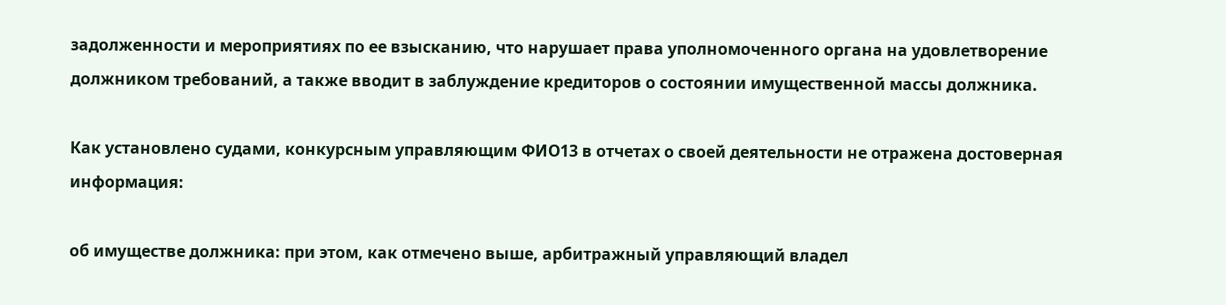задолженности и мероприятиях по ее взысканию, что нарушает права уполномоченного органа на удовлетворение должником требований, а также вводит в заблуждение кредиторов о состоянии имущественной массы должника.

Как установлено судами, конкурсным управляющим ФИО13 в отчетах о своей деятельности не отражена достоверная информация:

об имуществе должника: при этом, как отмечено выше, арбитражный управляющий владел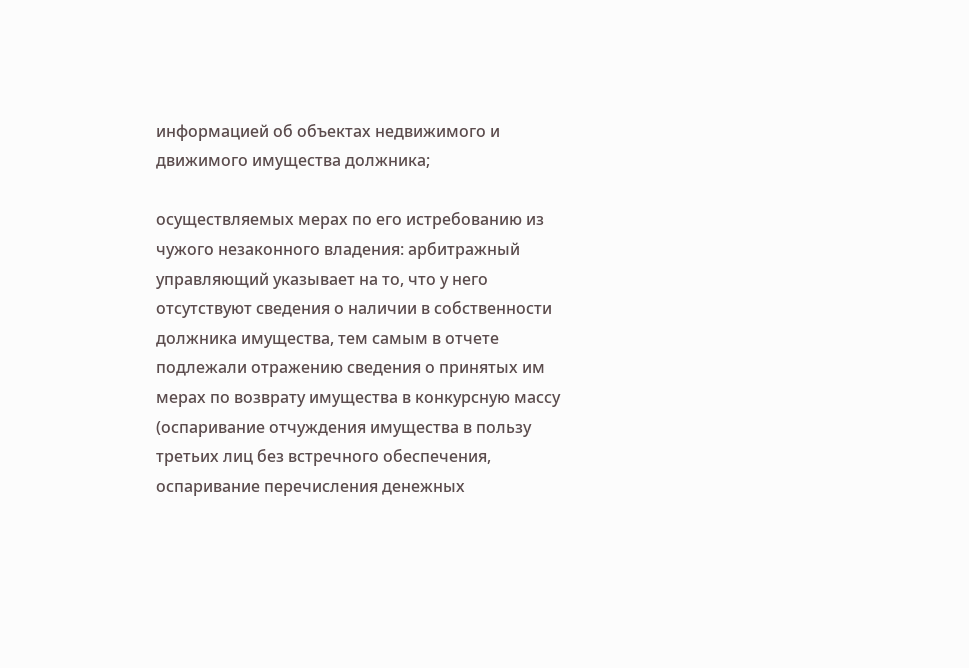информацией об объектах недвижимого и движимого имущества должника;

осуществляемых мерах по его истребованию из чужого незаконного владения: арбитражный управляющий указывает на то, что у него отсутствуют сведения о наличии в собственности должника имущества, тем самым в отчете подлежали отражению сведения о принятых им мерах по возврату имущества в конкурсную массу (оспаривание отчуждения имущества в пользу третьих лиц без встречного обеспечения, оспаривание перечисления денежных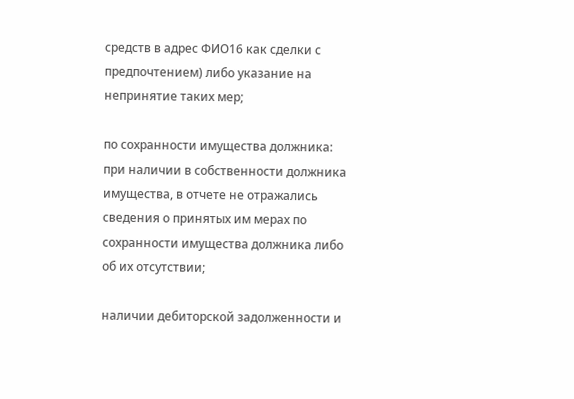средств в адрес ФИО16 как сделки с предпочтением) либо указание на непринятие таких мер;

по сохранности имущества должника: при наличии в собственности должника имущества, в отчете не отражались сведения о принятых им мерах по сохранности имущества должника либо об их отсутствии;

наличии дебиторской задолженности и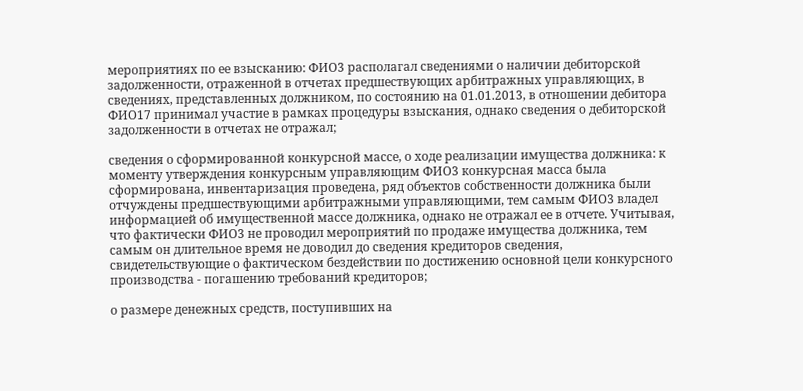мероприятиях по ее взысканию: ФИО3 располагал сведениями о наличии дебиторской задолженности, отраженной в отчетах предшествующих арбитражных управляющих, в сведениях, представленных должником, по состоянию на 01.01.2013, в отношении дебитора ФИО17 принимал участие в рамках процедуры взыскания, однако сведения о дебиторской задолженности в отчетах не отражал;

сведения о сформированной конкурсной массе, о ходе реализации имущества должника: к моменту утверждения конкурсным управляющим ФИО3 конкурсная масса была сформирована, инвентаризация проведена, ряд объектов собственности должника были отчуждены предшествующими арбитражными управляющими, тем самым ФИО3 владел информацией об имущественной массе должника, однако не отражал ее в отчете. Учитывая, что фактически ФИО3 не проводил мероприятий по продаже имущества должника, тем самым он длительное время не доводил до сведения кредиторов сведения, свидетельствующие о фактическом бездействии по достижению основной цели конкурсного производства - погашению требований кредиторов;

о размере денежных средств, поступивших на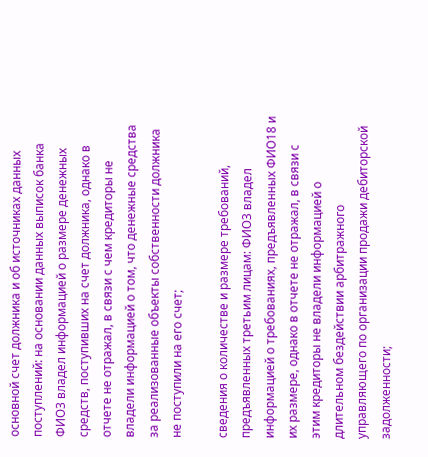основной счет должника и об источниках данных поступлений: на основании данных выписок банка ФИО3 владел информацией о размере денежных средств, поступивших на счет должника, однако в отчете не отражал, в связи с чем кредиторы не владели информацией о том, что денежные средства за реализованные объекты собственности должника не поступили на его счет;

сведения о количестве и размере требований, предъявленных третьим лицам: ФИО3 владел информацией о требованиях, предъявленных ФИО18 и их размере, однако в отчете не отражал, в связи с этим кредиторы не владели информацией о длительном бездействии арбитражного управляющего по организации продажи дебиторской задолженности;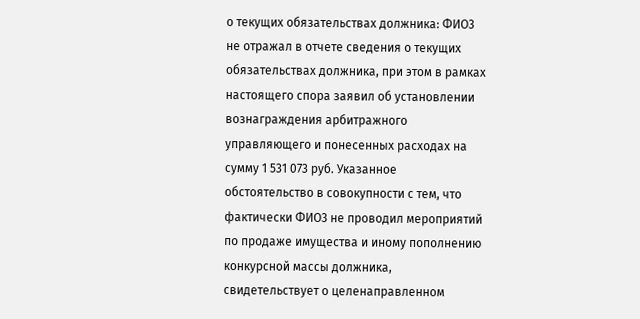о текущих обязательствах должника: ФИО3 не отражал в отчете сведения о текущих обязательствах должника, при этом в рамках настоящего спора заявил об установлении вознаграждения арбитражного управляющего и понесенных расходах на сумму 1 531 073 руб. Указанное обстоятельство в совокупности с тем, что фактически ФИО3 не проводил мероприятий по продаже имущества и иному пополнению конкурсной массы должника, свидетельствует о целенаправленном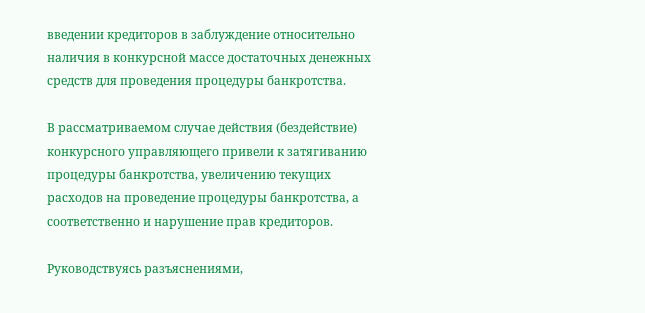введении кредиторов в заблуждение относительно наличия в конкурсной массе достаточных денежных средств для проведения процедуры банкротства.

В рассматриваемом случае действия (бездействие) конкурсного управляющего привели к затягиванию процедуры банкротства, увеличению текущих расходов на проведение процедуры банкротства, а соответственно и нарушение прав кредиторов.

Руководствуясь разъяснениями,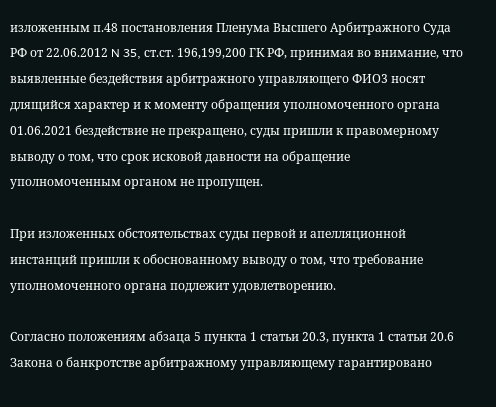изложенным п.48 постановления Пленума Высшего Арбитражного Суда РФ от 22.06.2012 N 35, ст.ст. 196,199,200 ГК РФ, принимая во внимание, что выявленные бездействия арбитражного управляющего ФИО3 носят длящийся характер и к моменту обращения уполномоченного органа 01.06.2021 бездействие не прекращено, суды пришли к правомерному выводу о том, что срок исковой давности на обращение уполномоченным органом не пропущен.

При изложенных обстоятельствах суды первой и апелляционной инстанций пришли к обоснованному выводу о том, что требование уполномоченного органа подлежит удовлетворению.

Согласно положениям абзаца 5 пункта 1 статьи 20.3, пункта 1 статьи 20.6 Закона о банкротстве арбитражному управляющему гарантировано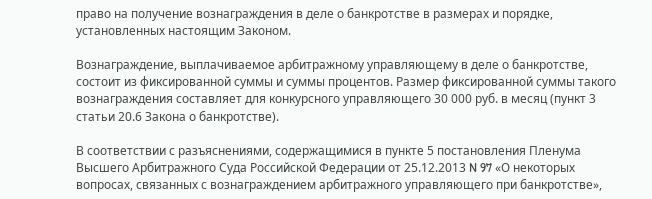право на получение вознаграждения в деле о банкротстве в размерах и порядке, установленных настоящим Законом.

Вознаграждение, выплачиваемое арбитражному управляющему в деле о банкротстве, состоит из фиксированной суммы и суммы процентов. Размер фиксированной суммы такого вознаграждения составляет для конкурсного управляющего 30 000 руб. в месяц (пункт 3 статьи 20.6 Закона о банкротстве).

В соответствии с разъяснениями, содержащимися в пункте 5 постановления Пленума Высшего Арбитражного Суда Российской Федерации от 25.12.2013 N 97 «О некоторых вопросах, связанных с вознаграждением арбитражного управляющего при банкротстве»,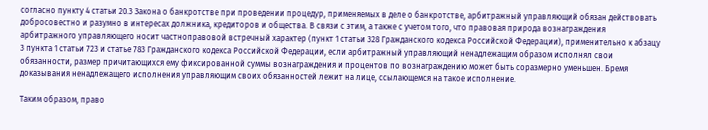согласно пункту 4 статьи 20.3 Закона о банкротстве при проведении процедур, применяемых в деле о банкротстве, арбитражный управляющий обязан действовать добросовестно и разумно в интересах должника, кредиторов и общества. В связи с этим, а также с учетом того, что правовая природа вознаграждения арбитражного управляющего носит частноправовой встречный характер (пункт 1 статьи 328 Гражданского кодекса Российской Федерации), применительно к абзацу 3 пункта 1 статьи 723 и статье 783 Гражданского кодекса Российской Федерации, если арбитражный управляющий ненадлежащим образом исполнял свои обязанности, размер причитающихся ему фиксированной суммы вознаграждения и процентов по вознаграждению может быть соразмерно уменьшен. Бремя доказывания ненадлежащего исполнения управляющим своих обязанностей лежит на лице, ссылающемся на такое исполнение.

Таким образом, право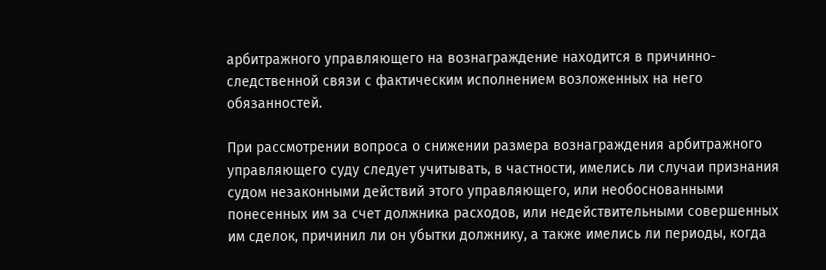арбитражного управляющего на вознаграждение находится в причинно-следственной связи с фактическим исполнением возложенных на него обязанностей.

При рассмотрении вопроса о снижении размера вознаграждения арбитражного управляющего суду следует учитывать, в частности, имелись ли случаи признания судом незаконными действий этого управляющего, или необоснованными понесенных им за счет должника расходов, или недействительными совершенных им сделок, причинил ли он убытки должнику, а также имелись ли периоды, когда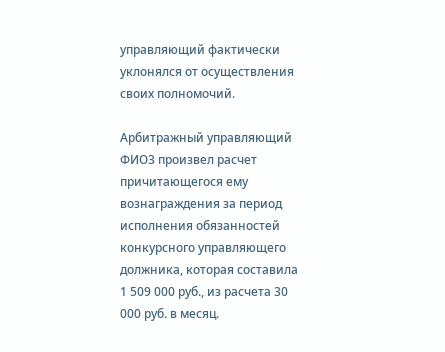управляющий фактически уклонялся от осуществления своих полномочий.

Арбитражный управляющий ФИО3 произвел расчет причитающегося ему вознаграждения за период исполнения обязанностей конкурсного управляющего должника, которая составила 1 509 000 руб., из расчета 30 000 руб. в месяц.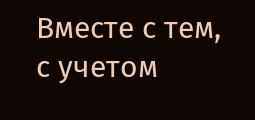Вместе с тем, с учетом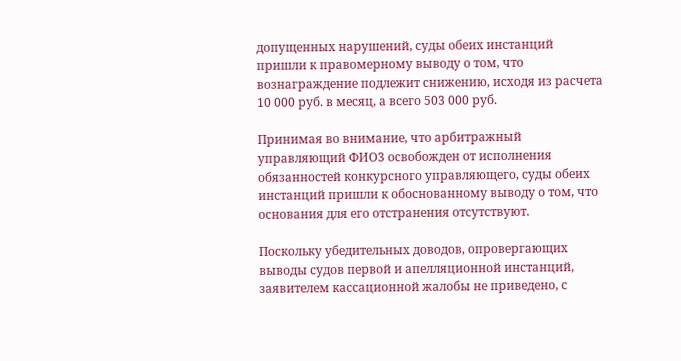допущенных нарушений, суды обеих инстанций пришли к правомерному выводу о том, что вознаграждение подлежит снижению, исходя из расчета 10 000 руб. в месяц, а всего 503 000 руб.

Принимая во внимание, что арбитражный управляющий ФИО3 освобожден от исполнения обязанностей конкурсного управляющего, суды обеих инстанций пришли к обоснованному выводу о том, что основания для его отстранения отсутствуют.

Поскольку убедительных доводов, опровергающих выводы судов первой и апелляционной инстанций, заявителем кассационной жалобы не приведено, с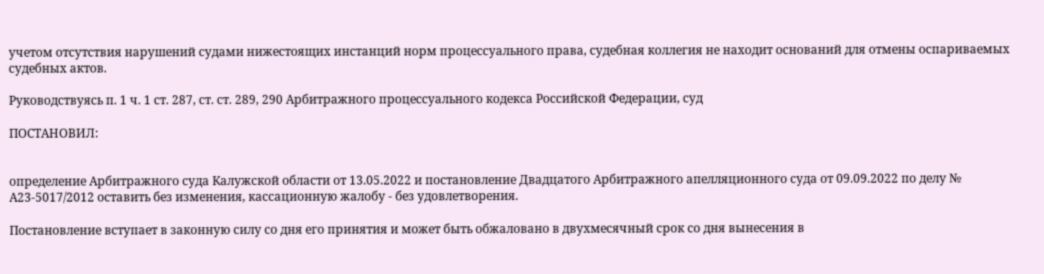учетом отсутствия нарушений судами нижестоящих инстанций норм процессуального права, судебная коллегия не находит оснований для отмены оспариваемых судебных актов.

Руководствуясь п. 1 ч. 1 ст. 287, ст. ст. 289, 290 Арбитражного процессуального кодекса Российской Федерации, суд

ПОСТАНОВИЛ:


определение Арбитражного суда Калужской области от 13.05.2022 и постановление Двадцатого Арбитражного апелляционного суда от 09.09.2022 по делу № А23-5017/2012 оставить без изменения, кассационную жалобу - без удовлетворения.

Постановление вступает в законную силу со дня его принятия и может быть обжаловано в двухмесячный срок со дня вынесения в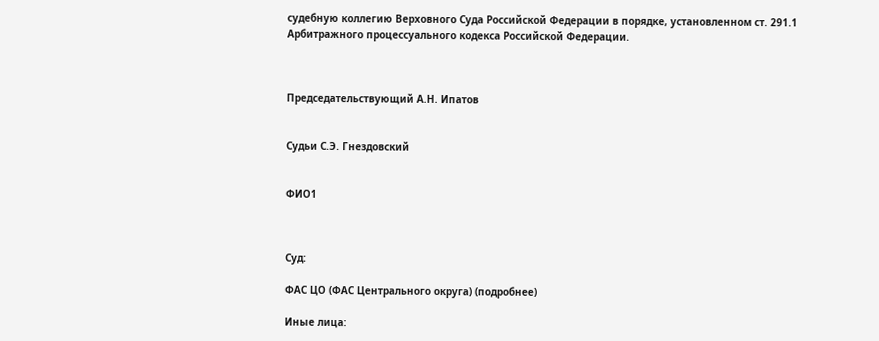судебную коллегию Верховного Суда Российской Федерации в порядке, установленном ст. 291.1 Арбитражного процессуального кодекса Российской Федерации.



Председательствующий А.Н. Ипатов


Судьи С.Э. Гнездовский


ФИО1



Суд:

ФАС ЦО (ФАС Центрального округа) (подробнее)

Иные лица: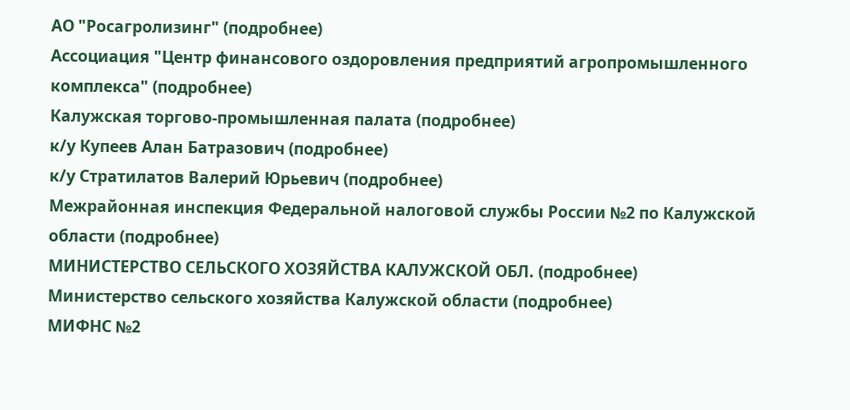АО "Росагролизинг" (подробнее)
Ассоциация "Центр финансового оздоровления предприятий агропромышленного комплекса" (подробнее)
Калужская торгово-промышленная палата (подробнее)
к/у Купеев Алан Батразович (подробнее)
к/у Стратилатов Валерий Юрьевич (подробнее)
Межрайонная инспекция Федеральной налоговой службы России №2 по Калужской области (подробнее)
МИНИСТЕРСТВО СЕЛЬСКОГО ХОЗЯЙСТВА КАЛУЖСКОЙ ОБЛ. (подробнее)
Министерство сельского хозяйства Калужской области (подробнее)
МИФНС №2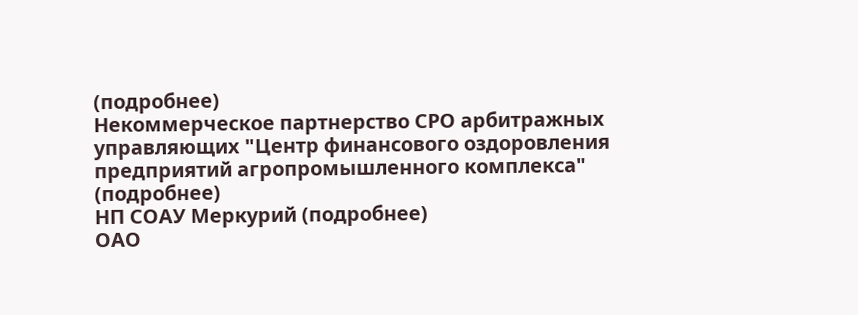(подробнее)
Некоммерческое партнерство СРО арбитражных управляющих "Центр финансового оздоровления предприятий агропромышленного комплекса" (подробнее)
НП СОАУ Меркурий (подробнее)
ОАО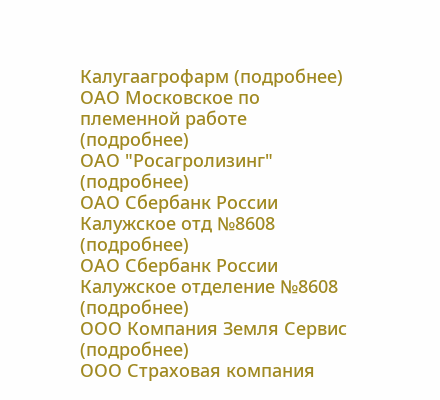Калугаагрофарм (подробнее)
ОАО Московское по племенной работе (подробнее)
ОАО "Росагролизинг" (подробнее)
ОАО Сбербанк России Калужское отд №8608 (подробнее)
ОАО Сбербанк России Калужское отделение №8608 (подробнее)
ООО Компания Земля Сервис (подробнее)
ООО Страховая компания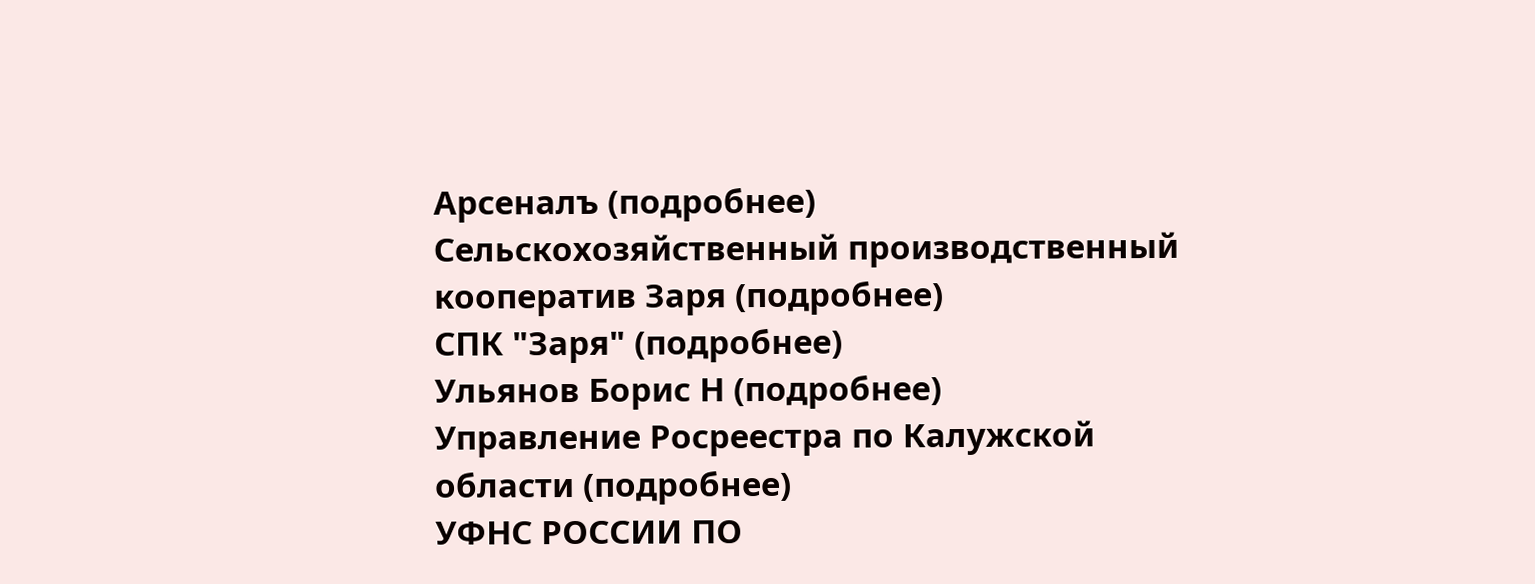Арсеналъ (подробнее)
Сельскохозяйственный производственный кооператив Заря (подробнее)
СПК "Заря" (подробнее)
Ульянов Борис Н (подробнее)
Управление Росреестра по Калужской области (подробнее)
УФНС РОССИИ ПО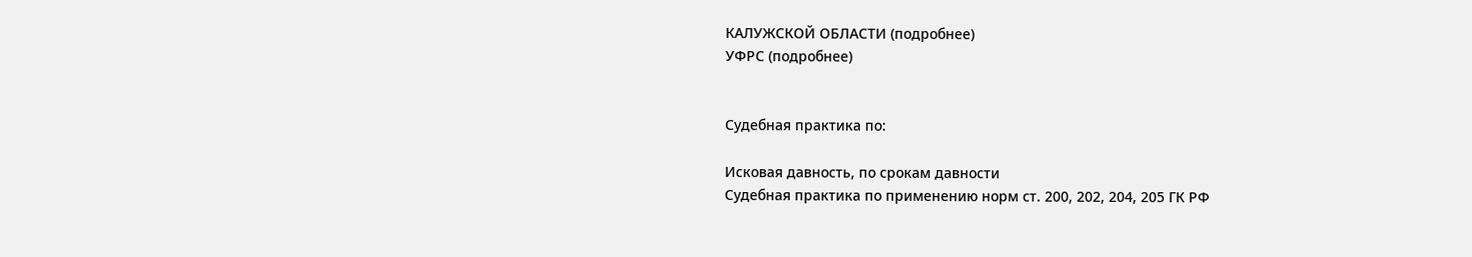КАЛУЖСКОЙ ОБЛАСТИ (подробнее)
УФРС (подробнее)


Судебная практика по:

Исковая давность, по срокам давности
Судебная практика по применению норм ст. 200, 202, 204, 205 ГК РФ